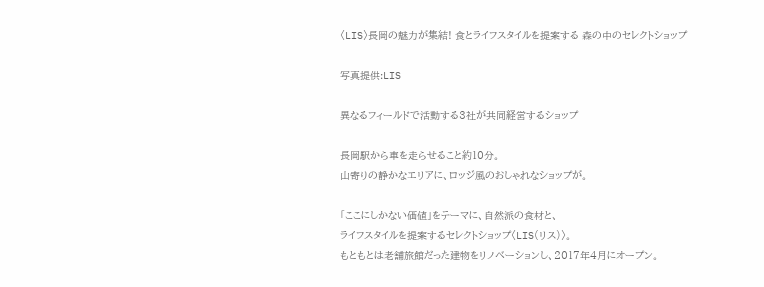〈LIS〉長岡の魅力が集結! 食とライフスタイルを提案する 森の中のセレクトショップ

写真提供:LIS

異なるフィールドで活動する3社が共同経営するショップ

長岡駅から車を走らせること約10分。
山寄りの静かなエリアに、ロッジ風のおしゃれなショップが。

「ここにしかない価値」をテーマに、自然派の食材と、
ライフスタイルを提案するセレクトショップ〈LIS(リス)〉。
もともとは老舗旅館だった建物をリノベーションし、2017年4月にオープン。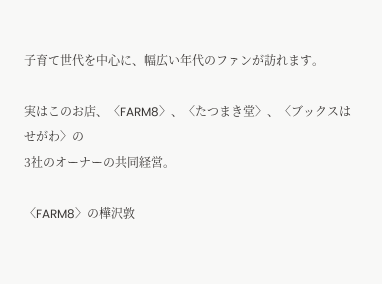子育て世代を中心に、幅広い年代のファンが訪れます。

実はこのお店、〈FARM8〉、〈たつまき堂〉、〈ブックスはせがわ〉の
3社のオーナーの共同経営。

〈FARM8〉の樺沢敦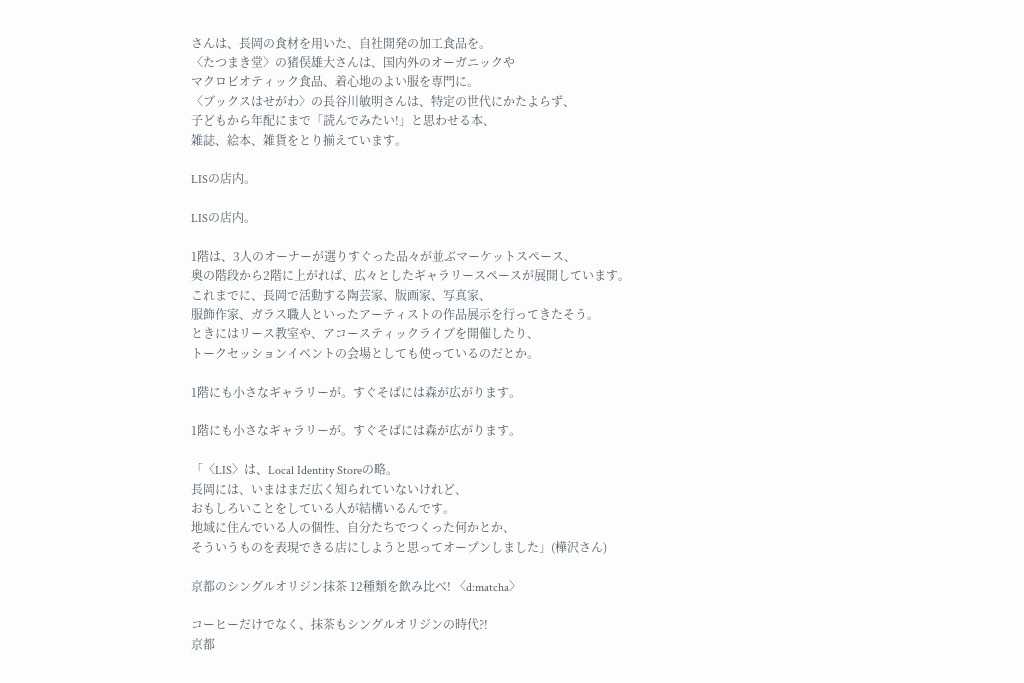さんは、長岡の食材を用いた、自社開発の加工食品を。
〈たつまき堂〉の猪俣雄大さんは、国内外のオーガニックや
マクロビオティック食品、着心地のよい服を専門に。
〈ブックスはせがわ〉の長谷川敏明さんは、特定の世代にかたよらず、
子どもから年配にまで「読んでみたい!」と思わせる本、
雑誌、絵本、雑貨をとり揃えています。

LISの店内。

LISの店内。

1階は、3人のオーナーが選りすぐった品々が並ぶマーケットスペース、
奥の階段から2階に上がれば、広々としたギャラリースペースが展開しています。
これまでに、長岡で活動する陶芸家、版画家、写真家、
服飾作家、ガラス職人といったアーティストの作品展示を行ってきたそう。
ときにはリース教室や、アコースティックライブを開催したり、
トークセッションイベントの会場としても使っているのだとか。

1階にも小さなギャラリーが。すぐそばには森が広がります。

1階にも小さなギャラリーが。すぐそばには森が広がります。

「〈LIS〉は、Local Identity Storeの略。
長岡には、いまはまだ広く知られていないけれど、
おもしろいことをしている人が結構いるんです。
地域に住んでいる人の個性、自分たちでつくった何かとか、
そういうものを表現できる店にしようと思ってオープンしました」(樺沢さん)

京都のシングルオリジン抹茶 12種類を飲み比べ! 〈d:matcha〉

コーヒーだけでなく、抹茶もシングルオリジンの時代?!
京都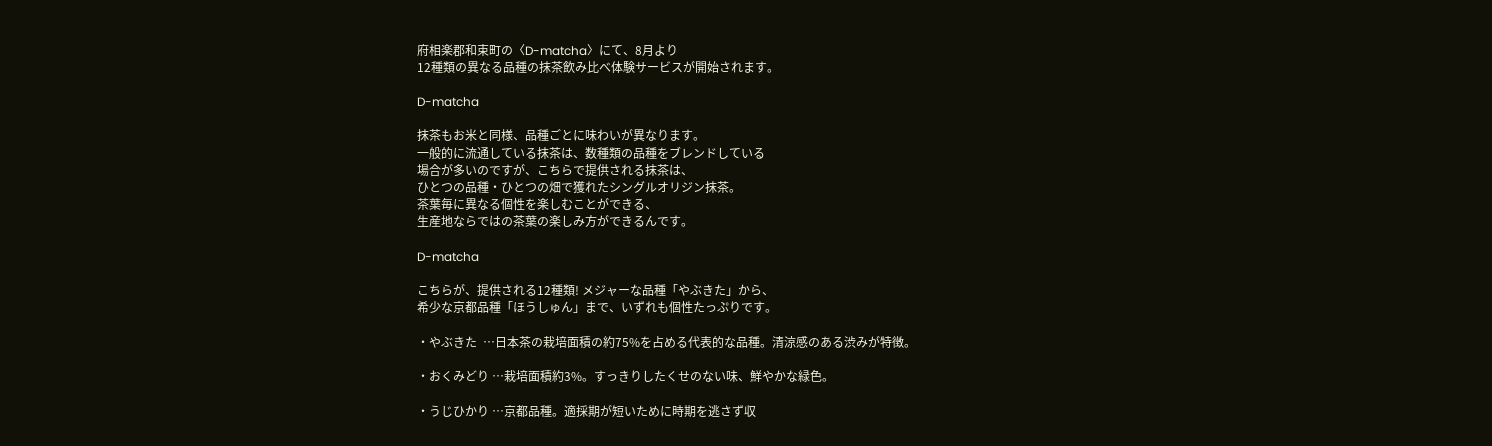府相楽郡和束町の〈D-matcha〉にて、8月より
12種類の異なる品種の抹茶飲み比べ体験サービスが開始されます。

D-matcha

抹茶もお米と同様、品種ごとに味わいが異なります。
一般的に流通している抹茶は、数種類の品種をブレンドしている
場合が多いのですが、こちらで提供される抹茶は、
ひとつの品種・ひとつの畑で獲れたシングルオリジン抹茶。
茶葉毎に異なる個性を楽しむことができる、
生産地ならではの茶葉の楽しみ方ができるんです。

D-matcha

こちらが、提供される12種類! メジャーな品種「やぶきた」から、
希少な京都品種「ほうしゅん」まで、いずれも個性たっぷりです。

・やぶきた  …日本茶の栽培面積の約75%を占める代表的な品種。清涼感のある渋みが特徴。

・おくみどり …栽培面積約3%。すっきりしたくせのない味、鮮やかな緑色。

・うじひかり …京都品種。適採期が短いために時期を逃さず収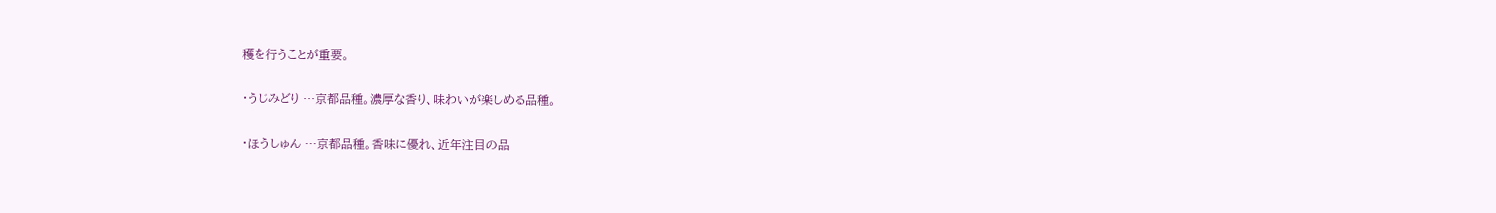穫を行うことが重要。

・うじみどり …京都品種。濃厚な香り、味わいが楽しめる品種。

・ほうしゅん …京都品種。香味に優れ、近年注目の品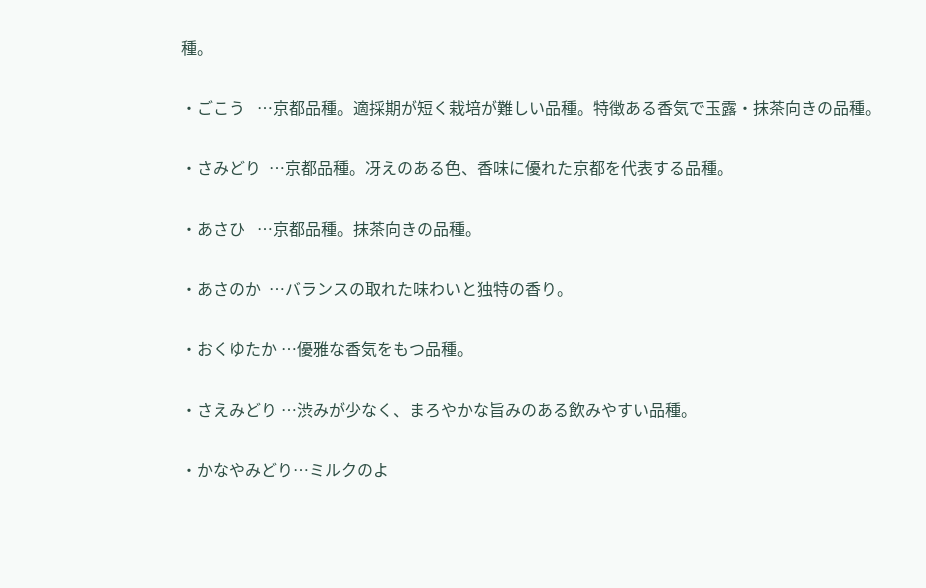種。

・ごこう   …京都品種。適採期が短く栽培が難しい品種。特徴ある香気で玉露・抹茶向きの品種。

・さみどり  …京都品種。冴えのある色、香味に優れた京都を代表する品種。

・あさひ   …京都品種。抹茶向きの品種。

・あさのか  …バランスの取れた味わいと独特の香り。

・おくゆたか …優雅な香気をもつ品種。

・さえみどり …渋みが少なく、まろやかな旨みのある飲みやすい品種。

・かなやみどり…ミルクのよ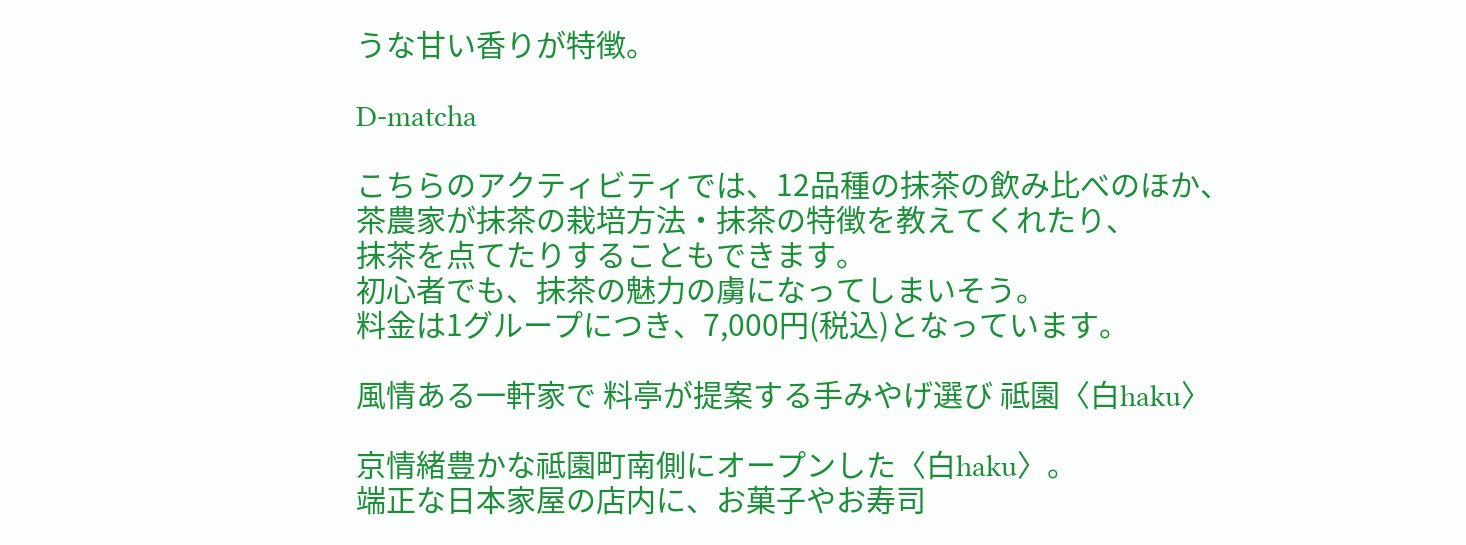うな甘い香りが特徴。

D-matcha

こちらのアクティビティでは、12品種の抹茶の飲み比べのほか、
茶農家が抹茶の栽培方法・抹茶の特徴を教えてくれたり、
抹茶を点てたりすることもできます。
初心者でも、抹茶の魅力の虜になってしまいそう。
料金は1グループにつき、7,000円(税込)となっています。

風情ある一軒家で 料亭が提案する手みやげ選び 祗園〈白haku〉

京情緒豊かな祗園町南側にオープンした〈白haku〉。
端正な日本家屋の店内に、お菓子やお寿司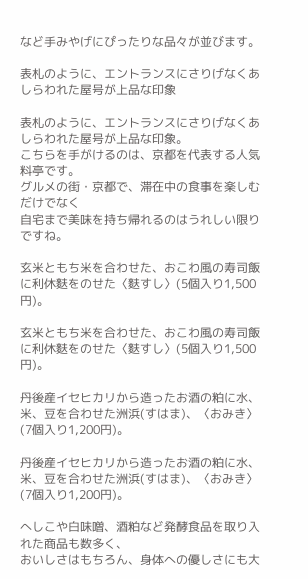など手みやげにぴったりな品々が並びます。

表札のように、エントランスにさりげなくあしらわれた屋号が上品な印象

表札のように、エントランスにさりげなくあしらわれた屋号が上品な印象。
こちらを手がけるのは、京都を代表する人気料亭です。
グルメの街・京都で、滞在中の食事を楽しむだけでなく
自宅まで美味を持ち帰れるのはうれしい限りですね。

玄米ともち米を合わせた、おこわ風の寿司飯に利休麩をのせた〈麩すし〉(5個入り1,500円)。

玄米ともち米を合わせた、おこわ風の寿司飯に利休麩をのせた〈麩すし〉(5個入り1,500円)。

丹後産イセヒカリから造ったお酒の粕に水、米、豆を合わせた洲浜(すはま)、〈おみき〉(7個入り1,200円)。

丹後産イセヒカリから造ったお酒の粕に水、米、豆を合わせた洲浜(すはま)、〈おみき〉(7個入り1,200円)。

へしこや白味噌、酒粕など発酵食品を取り入れた商品も数多く、
おいしさはもちろん、身体への優しさにも大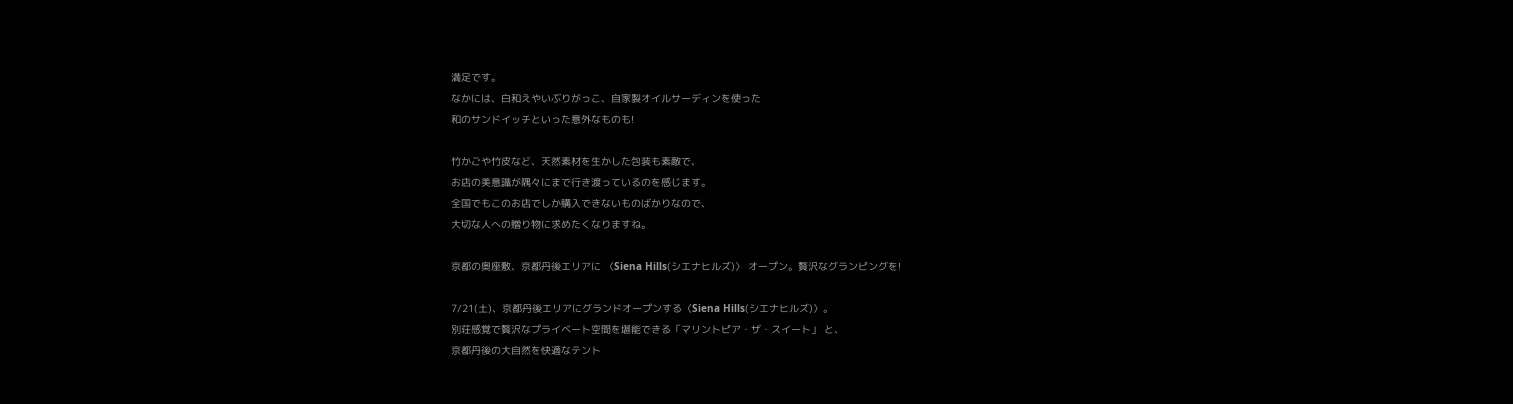満足です。
なかには、白和えやいぶりがっこ、自家製オイルサーディンを使った
和のサンドイッチといった意外なものも!

竹かごや竹皮など、天然素材を生かした包装も素敵で、
お店の美意識が隅々にまで行き渡っているのを感じます。
全国でもこのお店でしか購入できないものばかりなので、
大切な人への贈り物に求めたくなりますね。

京都の奥座敷、京都丹後エリアに 〈Siena Hills(シエナヒルズ)〉 オープン。贅沢なグランピングを!

7/21(土)、京都丹後エリアにグランドオープンする〈Siena Hills(シエナヒルズ)〉。
別荘感覚で贅沢なプライベート空間を堪能できる「マリントピア・ザ・スイート」 と、
京都丹後の大自然を快適なテント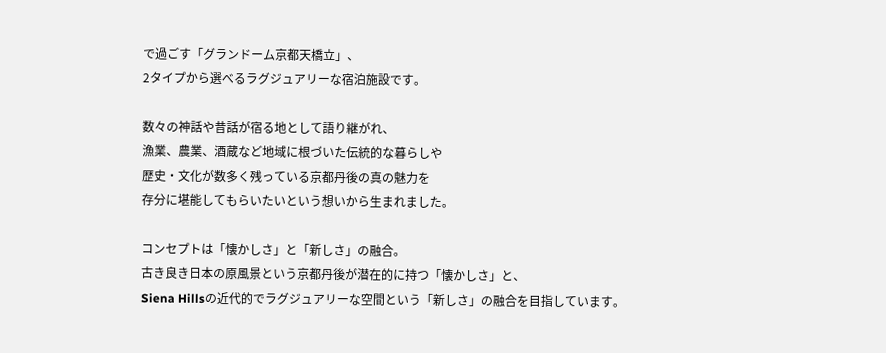で過ごす「グランドーム京都天橋立」、
2タイプから選べるラグジュアリーな宿泊施設です。

数々の神話や昔話が宿る地として語り継がれ、
漁業、農業、酒蔵など地域に根づいた伝統的な暮らしや
歴史・文化が数多く残っている京都丹後の真の魅力を
存分に堪能してもらいたいという想いから生まれました。

コンセプトは「懐かしさ」と「新しさ」の融合。
古き良き日本の原風景という京都丹後が潜在的に持つ「懐かしさ」と、
Siena Hillsの近代的でラグジュアリーな空間という「新しさ」の融合を目指しています。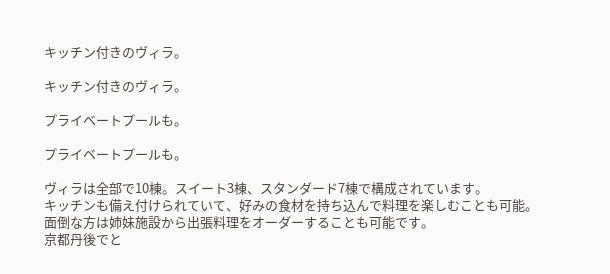キッチン付きのヴィラ。

キッチン付きのヴィラ。

プライベートプールも。

プライベートプールも。

ヴィラは全部で10棟。スイート3棟、スタンダード7棟で構成されています。
キッチンも備え付けられていて、好みの食材を持ち込んで料理を楽しむことも可能。
面倒な方は姉妹施設から出張料理をオーダーすることも可能です。
京都丹後でと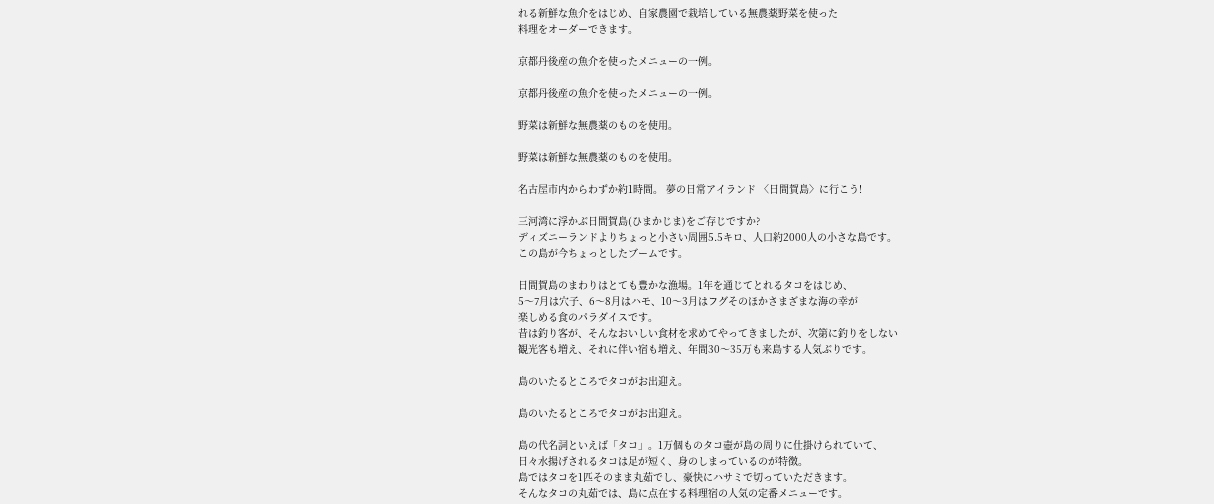れる新鮮な魚介をはじめ、自家農園で栽培している無農薬野菜を使った
料理をオーダーできます。

京都丹後産の魚介を使ったメニューの一例。

京都丹後産の魚介を使ったメニューの一例。

野菜は新鮮な無農薬のものを使用。

野菜は新鮮な無農薬のものを使用。

名古屋市内からわずか約1時間。 夢の日常アイランド 〈日間賀島〉に行こう!

三河湾に浮かぶ日間賀島(ひまかじま)をご存じですか?
ディズニーランドよりちょっと小さい周囲5.5キロ、人口約2000人の小さな島です。
この島が今ちょっとしたブームです。

日間賀島のまわりはとても豊かな漁場。1年を通じてとれるタコをはじめ、
5〜7月は穴子、6〜8月はハモ、10〜3月はフグそのほかさまざまな海の幸が
楽しめる食のパラダイスです。
昔は釣り客が、そんなおいしい食材を求めてやってきましたが、次第に釣りをしない
観光客も増え、それに伴い宿も増え、年間30〜35万も来島する人気ぶりです。

島のいたるところでタコがお出迎え。

島のいたるところでタコがお出迎え。

島の代名詞といえば「タコ」。1万個ものタコ壺が島の周りに仕掛けられていて、
日々水揚げされるタコは足が短く、身のしまっているのが特徴。
島ではタコを1匹そのまま丸茹でし、豪快にハサミで切っていただきます。
そんなタコの丸茹では、島に点在する料理宿の人気の定番メニューです。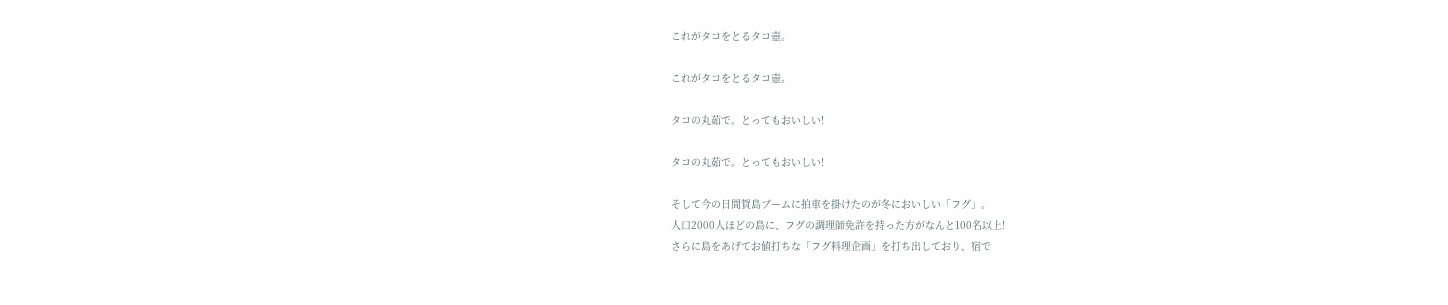これがタコをとるタコ壺。

これがタコをとるタコ壺。

タコの丸茹で。とってもおいしい!

タコの丸茹で。とってもおいしい!

そして今の日間賀島ブームに拍車を掛けたのが冬においしい「フグ」。
人口2000人ほどの島に、フグの調理師免許を持った方がなんと100名以上!
さらに島をあげてお値打ちな「フグ料理企画」を打ち出しており、宿で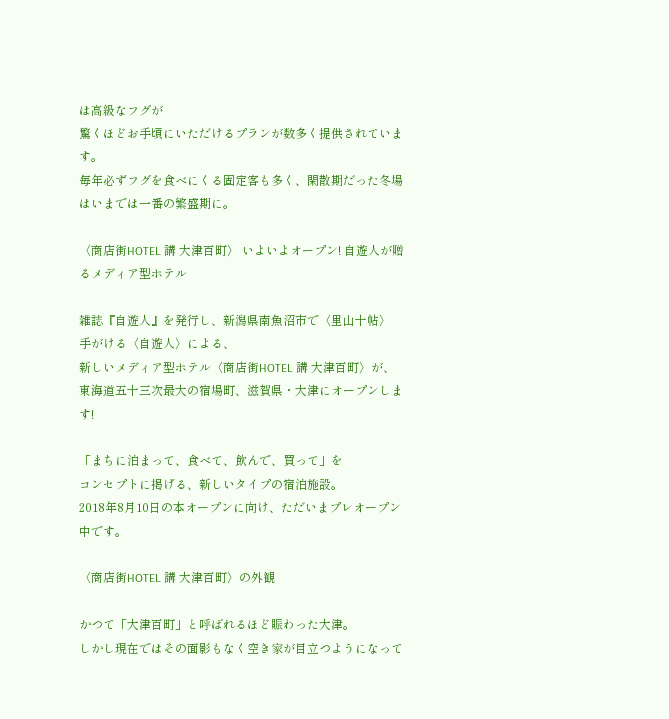は高級なフグが
驚くほどお手頃にいただけるプランが数多く提供されています。
毎年必ずフグを食べにくる固定客も多く、閑散期だった冬場はいまでは一番の繁盛期に。

〈商店街HOTEL 講 大津百町〉 いよいよオープン! 自遊人が贈るメディア型ホテル

雑誌『自遊人』を発行し、新潟県南魚沼市で〈里山十帖〉
手がける〈自遊人〉による、
新しいメディア型ホテル〈商店街HOTEL 講 大津百町〉が、
東海道五十三次最大の宿場町、滋賀県・大津にオープンします!

「まちに泊まって、食べて、飲んで、買って」を
コンセプトに掲げる、新しいタイプの宿泊施設。
2018年8月10日の本オープンに向け、ただいまプレオープン中です。

〈商店街HOTEL 講 大津百町〉の外観

かつて「大津百町」と呼ばれるほど賑わった大津。
しかし現在ではその面影もなく空き家が目立つようになって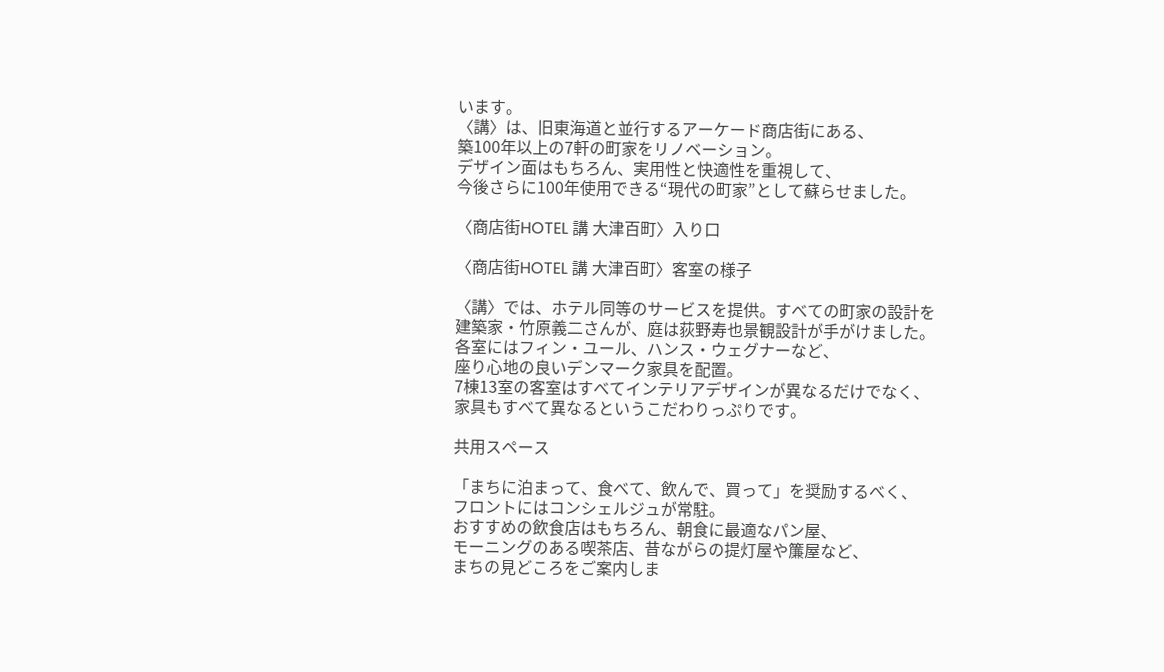います。
〈講〉は、旧東海道と並行するアーケード商店街にある、
築100年以上の7軒の町家をリノベーション。
デザイン面はもちろん、実用性と快適性を重視して、
今後さらに100年使用できる“現代の町家”として蘇らせました。

〈商店街HOTEL 講 大津百町〉入り口

〈商店街HOTEL 講 大津百町〉客室の様子

〈講〉では、ホテル同等のサービスを提供。すべての町家の設計を
建築家・竹原義二さんが、庭は荻野寿也景観設計が手がけました。
各室にはフィン・ユール、ハンス・ウェグナーなど、
座り心地の良いデンマーク家具を配置。
7棟13室の客室はすべてインテリアデザインが異なるだけでなく、
家具もすべて異なるというこだわりっぷりです。

共用スペース

「まちに泊まって、食べて、飲んで、買って」を奨励するべく、
フロントにはコンシェルジュが常駐。
おすすめの飲食店はもちろん、朝食に最適なパン屋、
モーニングのある喫茶店、昔ながらの提灯屋や簾屋など、
まちの見どころをご案内しま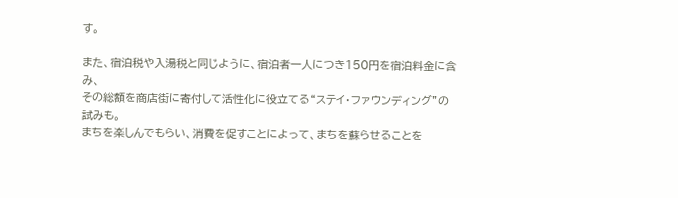す。

また、宿泊税や入湯税と同じように、宿泊者一人につき150円を宿泊料金に含み、
その総額を商店街に寄付して活性化に役立てる“ステイ・ファウンディング”の試みも。
まちを楽しんでもらい、消費を促すことによって、まちを蘇らせることを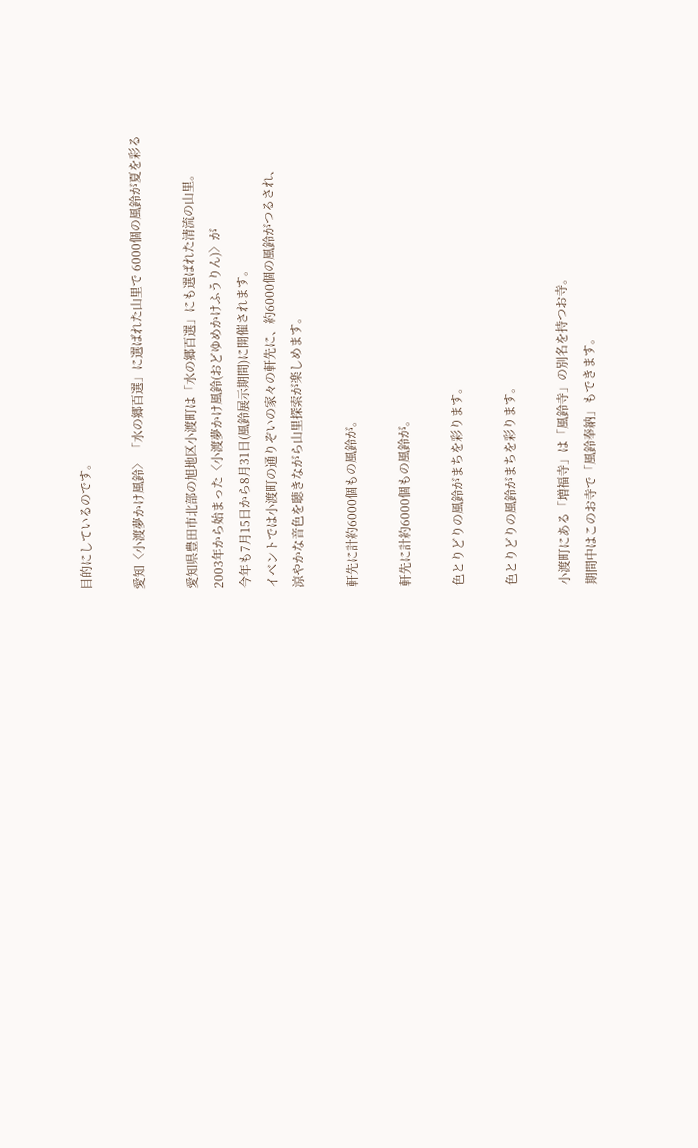目的にしているのです。

愛知〈小渡夢かけ風鈴〉 「水の郷百選」に選ばれた山里で 6000個の風鈴が夏を彩る

愛知県豊田市北部の旭地区小渡町は「水の郷百選」にも選ばれた清流の山里。
2003年から始まった〈小渡夢かけ風鈴(おどゆめかけふうりん)〉が
今年も7月15日から8月31日(風鈴展示期間)に開催されます。
イベントでは小渡町の通りぞいの家々の軒先に、約6000個の風鈴がつるされ、
涼やかな音色を聴きながら山里探索が楽しめます。

軒先に計約6000個もの風鈴が。

軒先に計約6000個もの風鈴が。

色とりどりの風鈴がまちを彩ります。

色とりどりの風鈴がまちを彩ります。

小渡町にある「増福寺」は「風鈴寺」の別名を持つお寺。
期間中はこのお寺で「風鈴奉納」もできます。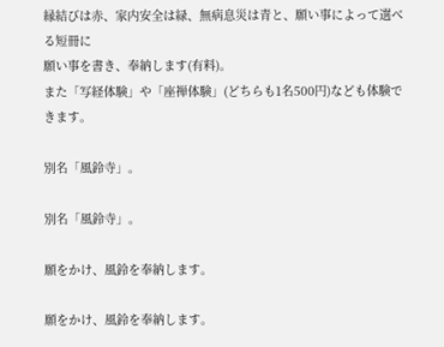縁結びは赤、家内安全は緑、無病息災は青と、願い事によって選べる短冊に
願い事を書き、奉納します(有料)。
また「写経体験」や「座禅体験」(どちらも1名500円)なども体験できます。

別名「風鈴寺」。

別名「風鈴寺」。

願をかけ、風鈴を奉納します。

願をかけ、風鈴を奉納します。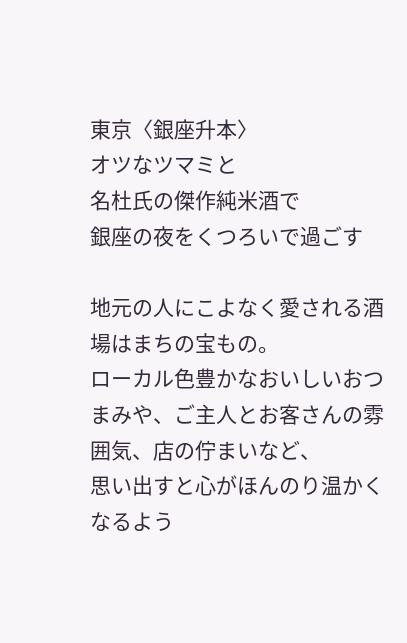東京〈銀座升本〉
オツなツマミと
名杜氏の傑作純米酒で
銀座の夜をくつろいで過ごす

地元の人にこよなく愛される酒場はまちの宝もの。
ローカル色豊かなおいしいおつまみや、ご主人とお客さんの雰囲気、店の佇まいなど、
思い出すと心がほんのり温かくなるよう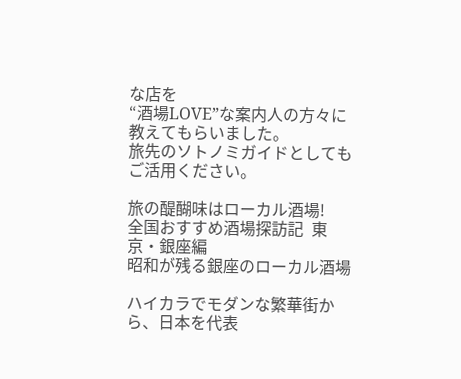な店を
“酒場LOVE”な案内人の方々に教えてもらいました。
旅先のソトノミガイドとしてもご活用ください。

旅の醍醐味はローカル酒場!
全国おすすめ酒場探訪記  東京・銀座編
昭和が残る銀座のローカル酒場

ハイカラでモダンな繁華街から、日本を代表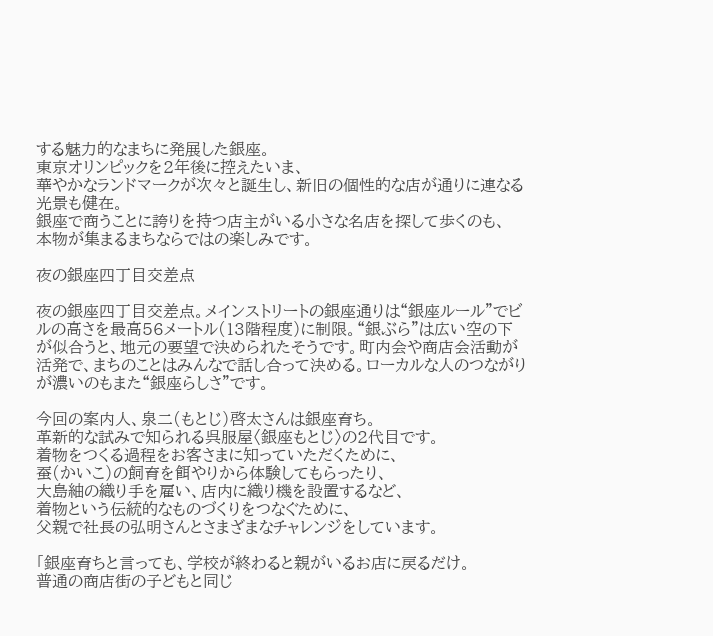する魅力的なまちに発展した銀座。
東京オリンピックを2年後に控えたいま、
華やかなランドマークが次々と誕生し、新旧の個性的な店が通りに連なる光景も健在。
銀座で商うことに誇りを持つ店主がいる小さな名店を探して歩くのも、
本物が集まるまちならではの楽しみです。

夜の銀座四丁目交差点

夜の銀座四丁目交差点。メインストリートの銀座通りは“銀座ルール”でビルの高さを最高56メートル(13階程度)に制限。“銀ぶら”は広い空の下が似合うと、地元の要望で決められたそうです。町内会や商店会活動が活発で、まちのことはみんなで話し合って決める。ローカルな人のつながりが濃いのもまた“銀座らしさ”です。

今回の案内人、泉二(もとじ)啓太さんは銀座育ち。
革新的な試みで知られる呉服屋〈銀座もとじ〉の2代目です。
着物をつくる過程をお客さまに知っていただくために、
蚕(かいこ)の飼育を餌やりから体験してもらったり、
大島紬の織り手を雇い、店内に織り機を設置するなど、
着物という伝統的なものづくりをつなぐために、
父親で社長の弘明さんとさまざまなチャレンジをしています。

「銀座育ちと言っても、学校が終わると親がいるお店に戻るだけ。
普通の商店街の子どもと同じ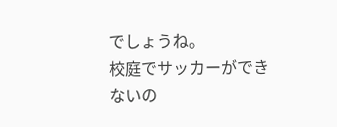でしょうね。
校庭でサッカーができないの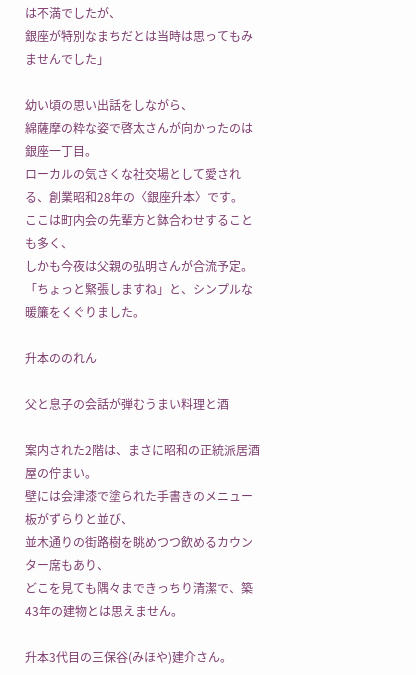は不満でしたが、
銀座が特別なまちだとは当時は思ってもみませんでした」

幼い頃の思い出話をしながら、
綿薩摩の粋な姿で啓太さんが向かったのは銀座一丁目。
ローカルの気さくな社交場として愛される、創業昭和28年の〈銀座升本〉です。
ここは町内会の先輩方と鉢合わせすることも多く、
しかも今夜は父親の弘明さんが合流予定。
「ちょっと緊張しますね」と、シンプルな暖簾をくぐりました。

升本ののれん

父と息子の会話が弾むうまい料理と酒

案内された2階は、まさに昭和の正統派居酒屋の佇まい。
壁には会津漆で塗られた手書きのメニュー板がずらりと並び、
並木通りの街路樹を眺めつつ飲めるカウンター席もあり、
どこを見ても隅々まできっちり清潔で、築43年の建物とは思えません。

升本3代目の三保谷(みほや)建介さん。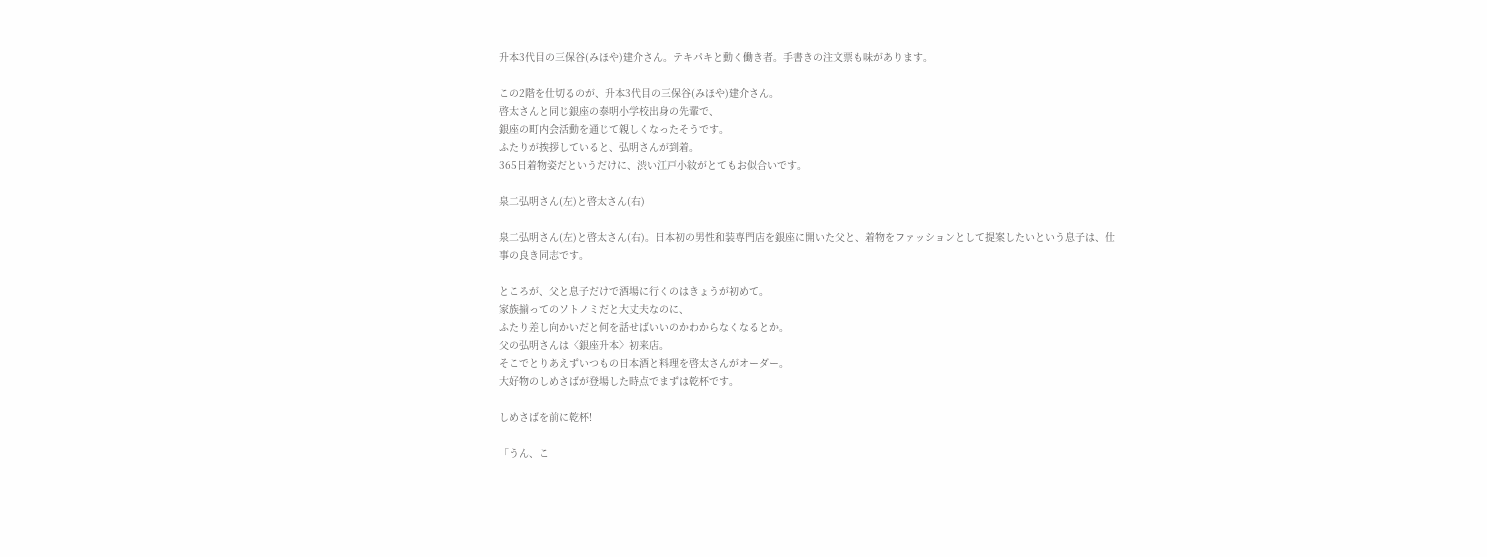升本3代目の三保谷(みほや)建介さん。テキパキと動く働き者。手書きの注文票も味があります。

この2階を仕切るのが、升本3代目の三保谷(みほや)建介さん。
啓太さんと同じ銀座の泰明小学校出身の先輩で、
銀座の町内会活動を通じて親しくなったそうです。
ふたりが挨拶していると、弘明さんが到着。
365日着物姿だというだけに、渋い江戸小紋がとてもお似合いです。

泉二弘明さん(左)と啓太さん(右)

泉二弘明さん(左)と啓太さん(右)。日本初の男性和装専門店を銀座に開いた父と、着物をファッションとして提案したいという息子は、仕事の良き同志です。

ところが、父と息子だけで酒場に行くのはきょうが初めて。
家族揃ってのソトノミだと大丈夫なのに、
ふたり差し向かいだと何を話せばいいのかわからなくなるとか。
父の弘明さんは〈銀座升本〉初来店。
そこでとりあえずいつもの日本酒と料理を啓太さんがオーダー。
大好物のしめさばが登場した時点でまずは乾杯です。

しめさばを前に乾杯!

「うん、こ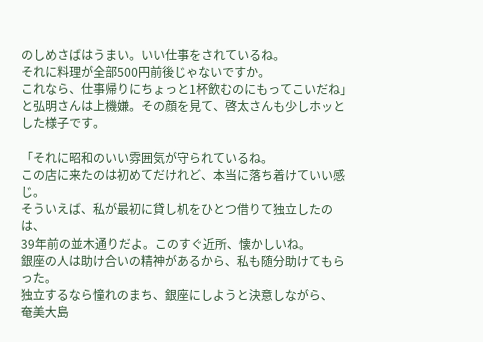のしめさばはうまい。いい仕事をされているね。
それに料理が全部500円前後じゃないですか。
これなら、仕事帰りにちょっと1杯飲むのにもってこいだね」
と弘明さんは上機嫌。その顔を見て、啓太さんも少しホッとした様子です。

「それに昭和のいい雰囲気が守られているね。
この店に来たのは初めてだけれど、本当に落ち着けていい感じ。
そういえば、私が最初に貸し机をひとつ借りて独立したのは、
39年前の並木通りだよ。このすぐ近所、懐かしいね。
銀座の人は助け合いの精神があるから、私も随分助けてもらった。
独立するなら憧れのまち、銀座にしようと決意しながら、
奄美大島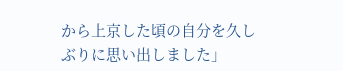から上京した頃の自分を久しぶりに思い出しました」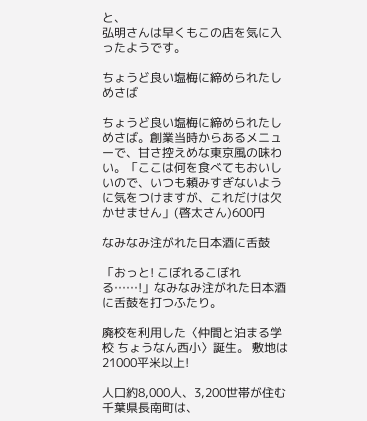と、
弘明さんは早くもこの店を気に入ったようです。

ちょうど良い塩梅に締められたしめさば

ちょうど良い塩梅に締められたしめさば。創業当時からあるメニューで、甘さ控えめな東京風の味わい。「ここは何を食べてもおいしいので、いつも頼みすぎないように気をつけますが、これだけは欠かせません」(啓太さん)600円

なみなみ注がれた日本酒に舌鼓

「おっと! こぼれるこぼれる……!」なみなみ注がれた日本酒に舌鼓を打つふたり。

廃校を利用した〈仲間と泊まる学校 ちょうなん西小〉誕生。 敷地は21000平米以上!

人口約8,000人、3,200世帯が住む千葉県長南町は、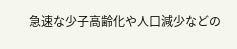急速な少子高齢化や人口減少などの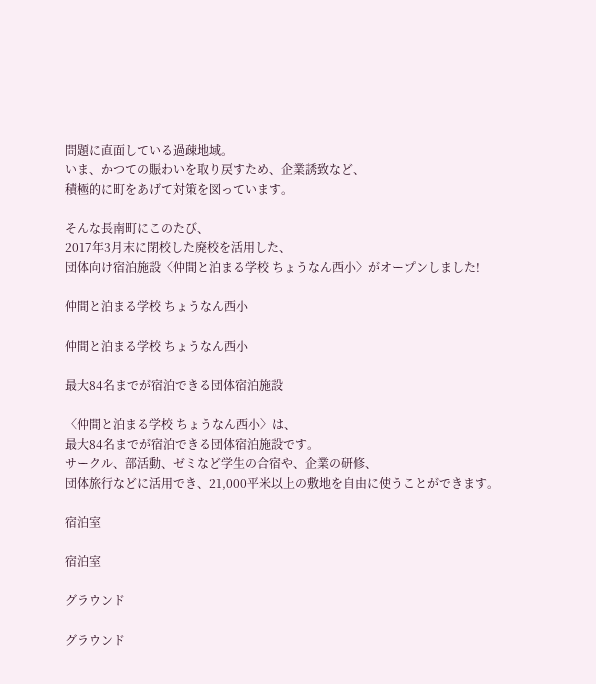問題に直面している過疎地域。
いま、かつての賑わいを取り戻すため、企業誘致など、
積極的に町をあげて対策を図っています。

そんな長南町にこのたび、
2017年3月末に閉校した廃校を活用した、
団体向け宿泊施設〈仲間と泊まる学校 ちょうなん西小〉がオープンしました!

仲間と泊まる学校 ちょうなん西小

仲間と泊まる学校 ちょうなん西小

最大84名までが宿泊できる団体宿泊施設

〈仲間と泊まる学校 ちょうなん西小〉は、
最大84名までが宿泊できる団体宿泊施設です。
サークル、部活動、ゼミなど学生の合宿や、企業の研修、
団体旅行などに活用でき、21,000平米以上の敷地を自由に使うことができます。

宿泊室

宿泊室

グラウンド

グラウンド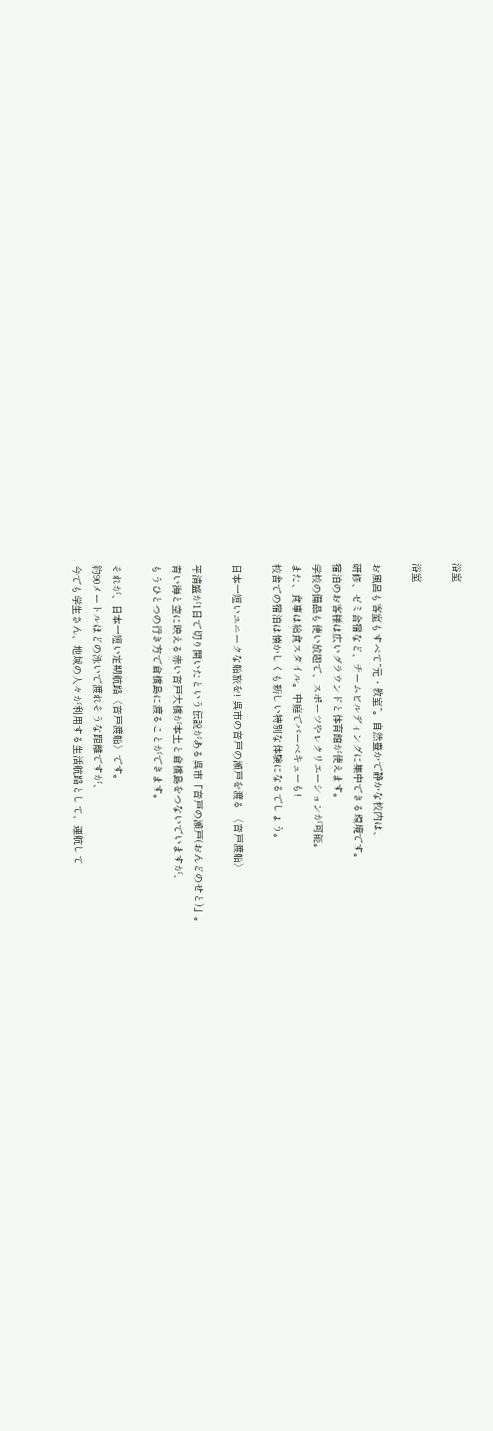浴室

浴室

お風呂も客室もすべて“元・教室”。自然豊かで静かな校内は、
研修、ゼミ合宿など、チームビルディングに集中できる環境です。
宿泊のお客様は広いグラウンドと体育館が使えます。
学校の備品も使い放題で、スポーツやレクリエーションが可能。
また、食事は給食スタイル。中庭でバーベキューも!
校舎での宿泊は懐かしくも新しい特別な体験になるでしょう。

日本一短いユニークな船旅を! 呉市の音戸の瀬戸を渡る 〈音戸渡船〉

平清盛が1日で切り開いたという伝説がある呉市「音戸の瀬戸(おんどのせと)」。
青い海と空に映える赤い音戸大橋が本土と倉橋島をつないでいますが、
もうひとつの行き方で倉橋島に渡ることができます。

それが、日本一短い定期航路〈音戸渡船〉です。
約90メートルほどの泳いで渡れそうな距離ですが、
今でも学生さん、地域の人々が利用する生活航路として、運航して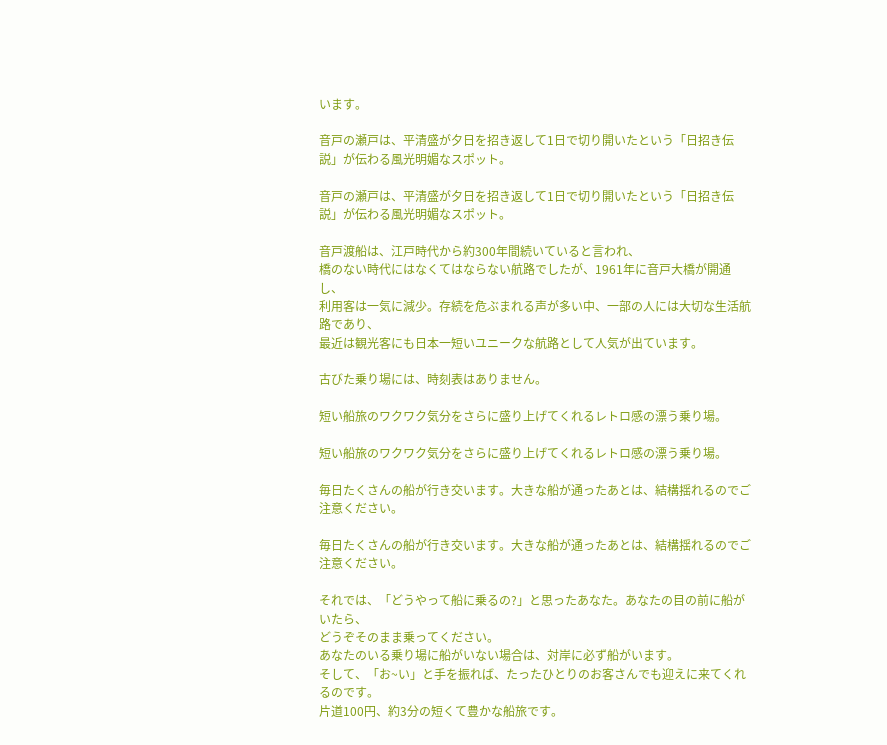います。

音戸の瀬戸は、平清盛が夕日を招き返して1日で切り開いたという「日招き伝説」が伝わる風光明媚なスポット。

音戸の瀬戸は、平清盛が夕日を招き返して1日で切り開いたという「日招き伝説」が伝わる風光明媚なスポット。

音戸渡船は、江戸時代から約300年間続いていると言われ、
橋のない時代にはなくてはならない航路でしたが、1961年に音戸大橋が開通し、
利用客は一気に減少。存続を危ぶまれる声が多い中、一部の人には大切な生活航路であり、
最近は観光客にも日本一短いユニークな航路として人気が出ています。

古びた乗り場には、時刻表はありません。

短い船旅のワクワク気分をさらに盛り上げてくれるレトロ感の漂う乗り場。

短い船旅のワクワク気分をさらに盛り上げてくれるレトロ感の漂う乗り場。

毎日たくさんの船が行き交います。大きな船が通ったあとは、結構揺れるのでご注意ください。

毎日たくさんの船が行き交います。大きな船が通ったあとは、結構揺れるのでご注意ください。

それでは、「どうやって船に乗るの?」と思ったあなた。あなたの目の前に船がいたら、
どうぞそのまま乗ってください。
あなたのいる乗り場に船がいない場合は、対岸に必ず船がいます。
そして、「お~い」と手を振れば、たったひとりのお客さんでも迎えに来てくれるのです。
片道100円、約3分の短くて豊かな船旅です。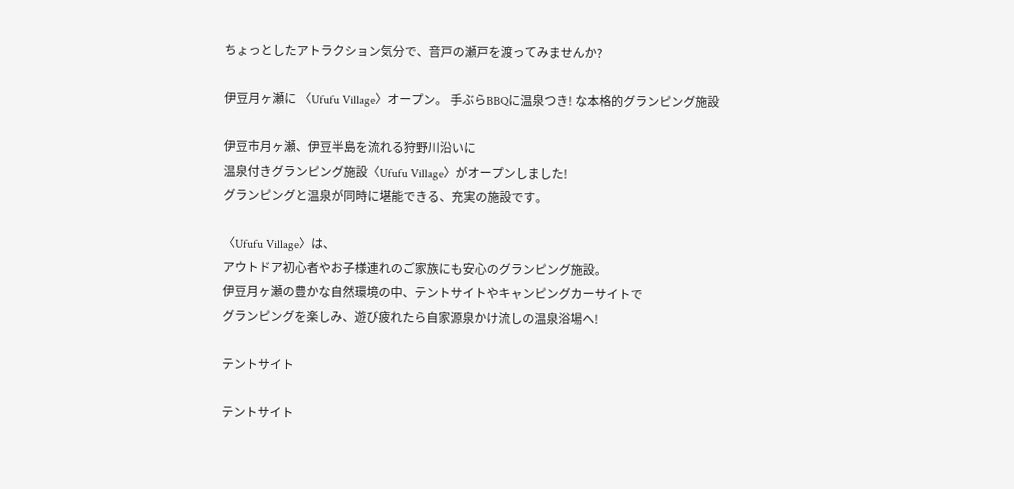ちょっとしたアトラクション気分で、音戸の瀬戸を渡ってみませんか?

伊豆月ヶ瀬に 〈Ufufu Village〉オープン。 手ぶらBBQに温泉つき! な本格的グランピング施設

伊豆市月ヶ瀬、伊豆半島を流れる狩野川沿いに
温泉付きグランピング施設〈Ufufu Village〉がオープンしました!
グランピングと温泉が同時に堪能できる、充実の施設です。

〈Ufufu Village〉は、
アウトドア初心者やお子様連れのご家族にも安心のグランピング施設。
伊豆月ヶ瀬の豊かな自然環境の中、テントサイトやキャンピングカーサイトで
グランピングを楽しみ、遊び疲れたら自家源泉かけ流しの温泉浴場へ!

テントサイト

テントサイト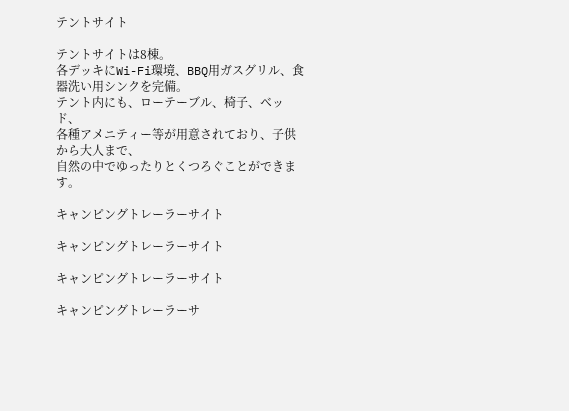テントサイト

テントサイトは8棟。
各デッキにWi-Fi環境、BBQ用ガスグリル、食器洗い用シンクを完備。
テント内にも、ローテーブル、椅子、ベッド、
各種アメニティー等が用意されており、子供から大人まで、
自然の中でゆったりとくつろぐことができます。

キャンピングトレーラーサイト

キャンピングトレーラーサイト

キャンピングトレーラーサイト

キャンピングトレーラーサ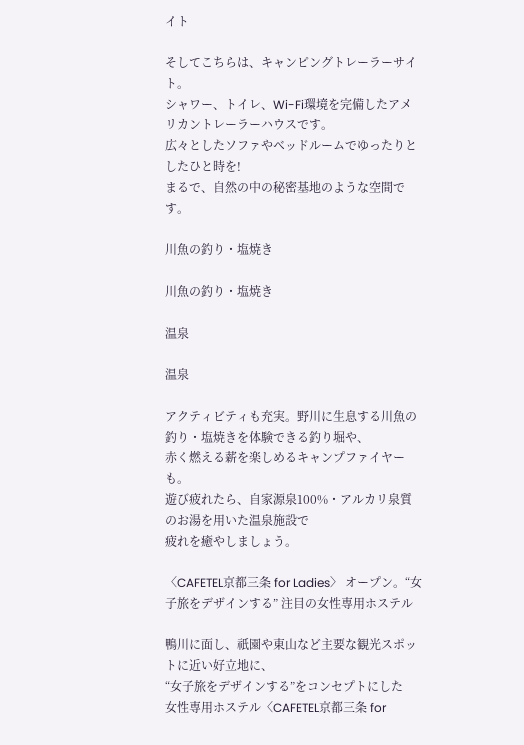イト

そしてこちらは、キャンピングトレーラーサイト。
シャワー、トイレ、Wi-Fi環境を完備したアメリカントレーラーハウスです。
広々としたソファやベッドルームでゆったりとしたひと時を!
まるで、自然の中の秘密基地のような空間です。

川魚の釣り・塩焼き

川魚の釣り・塩焼き

温泉

温泉

アクティビティも充実。野川に生息する川魚の釣り・塩焼きを体験できる釣り堀や、
赤く燃える薪を楽しめるキャンプファイヤーも。
遊び疲れたら、自家源泉100%・アルカリ泉質のお湯を用いた温泉施設で
疲れを癒やしましょう。

〈CAFETEL京都三条 for Ladies〉 オープン。“女子旅をデザインする” 注目の女性専用ホステル

鴨川に面し、祇園や東山など主要な観光スポットに近い好立地に、
“女子旅をデザインする”をコンセプトにした
女性専用ホステル〈CAFETEL京都三条 for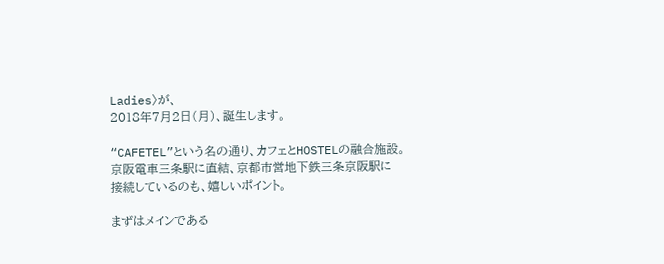Ladies〉が、
2018年7月2日(月)、誕生します。

“CAFETEL”という名の通り、カフェとHOSTELの融合施設。
京阪電車三条駅に直結、京都市営地下鉄三条京阪駅に
接続しているのも、嬉しいポイント。

まずはメインである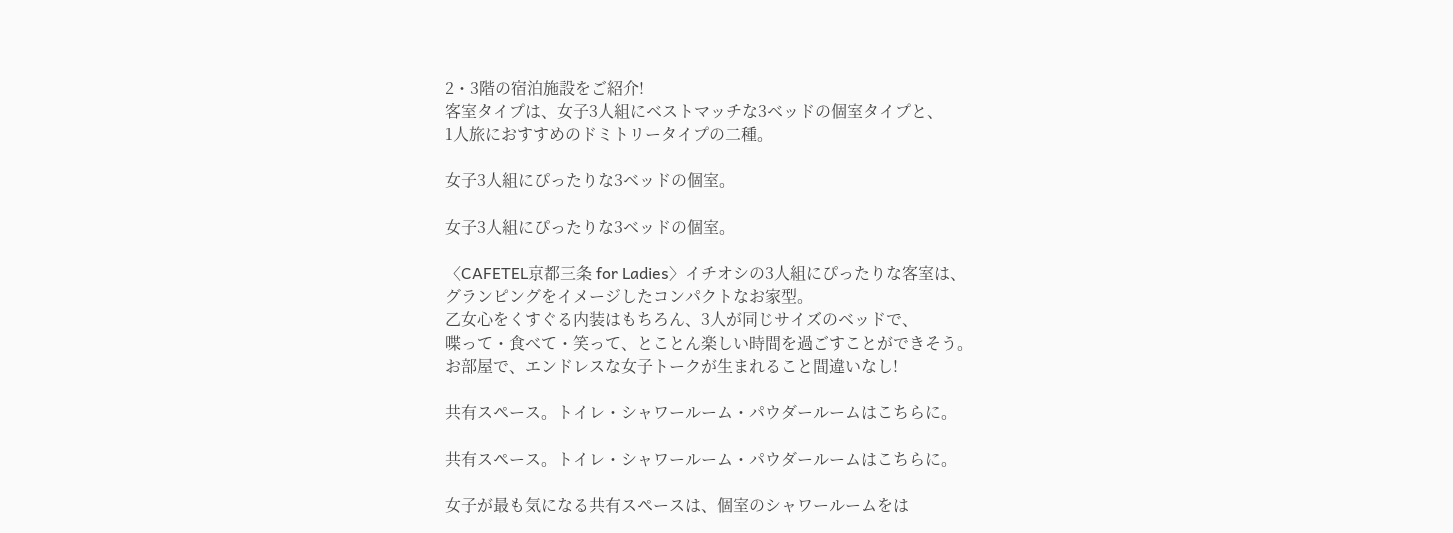2・3階の宿泊施設をご紹介!
客室タイプは、女子3人組にベストマッチな3ベッドの個室タイプと、
1人旅におすすめのドミトリータイプの二種。

女子3人組にぴったりな3ベッドの個室。

女子3人組にぴったりな3ベッドの個室。

〈CAFETEL京都三条 for Ladies〉イチオシの3人組にぴったりな客室は、
グランピングをイメージしたコンパクトなお家型。
乙女心をくすぐる内装はもちろん、3人が同じサイズのベッドで、
喋って・食べて・笑って、とことん楽しい時間を過ごすことができそう。
お部屋で、エンドレスな女子トークが生まれること間違いなし!

共有スペース。トイレ・シャワールーム・パウダールームはこちらに。

共有スペース。トイレ・シャワールーム・パウダールームはこちらに。

女子が最も気になる共有スペースは、個室のシャワールームをは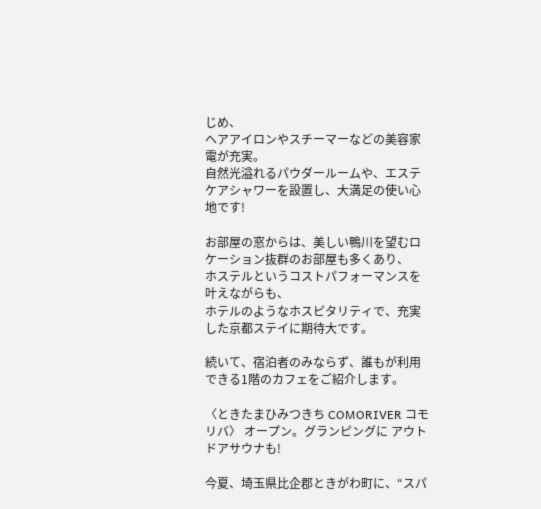じめ、
ヘアアイロンやスチーマーなどの美容家電が充実。
自然光溢れるパウダールームや、エステケアシャワーを設置し、大満足の使い心地です!

お部屋の窓からは、美しい鴨川を望むロケーション抜群のお部屋も多くあり、
ホステルというコストパフォーマンスを叶えながらも、
ホテルのようなホスピタリティで、充実した京都ステイに期待大です。

続いて、宿泊者のみならず、誰もが利用できる1階のカフェをご紹介します。

〈ときたまひみつきち COMORIVER コモリバ〉 オープン。グランピングに アウトドアサウナも!

今夏、埼玉県比企郡ときがわ町に、“スパ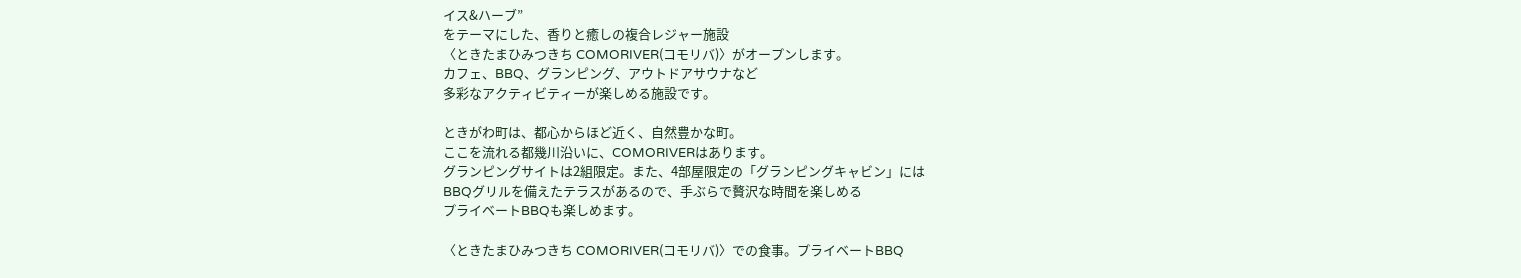イス&ハーブ”
をテーマにした、香りと癒しの複合レジャー施設
〈ときたまひみつきち COMORIVER(コモリバ)〉がオープンします。
カフェ、BBQ、グランピング、アウトドアサウナなど
多彩なアクティビティーが楽しめる施設です。

ときがわ町は、都心からほど近く、自然豊かな町。
ここを流れる都幾川沿いに、COMORIVERはあります。
グランピングサイトは2組限定。また、4部屋限定の「グランピングキャビン」には
BBQグリルを備えたテラスがあるので、手ぶらで贅沢な時間を楽しめる
プライベートBBQも楽しめます。

〈ときたまひみつきち COMORIVER(コモリバ)〉での食事。プライベートBBQ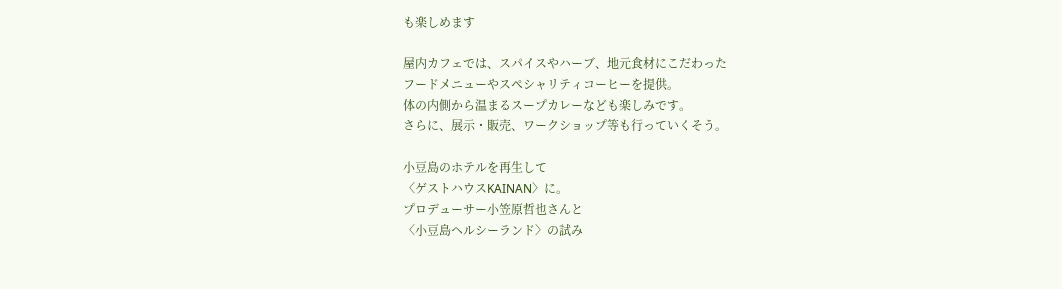も楽しめます

屋内カフェでは、スパイスやハーブ、地元食材にこだわった
フードメニューやスペシャリティコーヒーを提供。
体の内側から温まるスープカレーなども楽しみです。
さらに、展示・販売、ワークショップ等も行っていくそう。

小豆島のホテルを再生して
〈ゲストハウスKAINAN〉に。
プロデューサー小笠原哲也さんと
〈小豆島ヘルシーランド〉の試み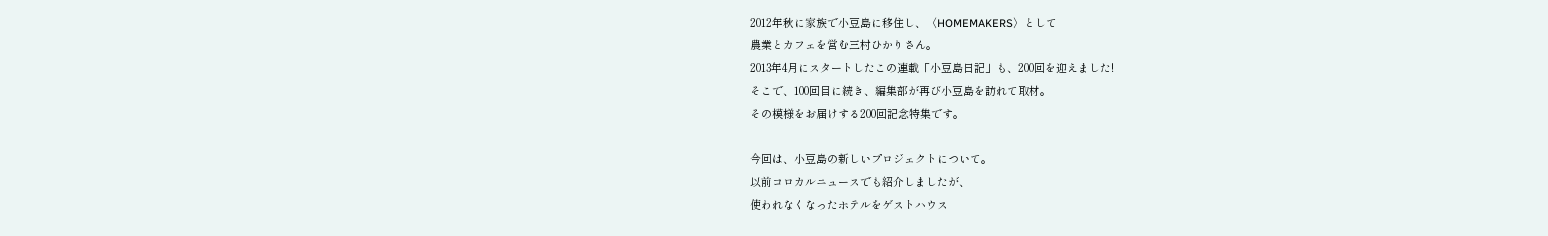2012年秋に家族で小豆島に移住し、〈HOMEMAKERS〉として
農業とカフェを営む三村ひかりさん。
2013年4月にスタートしたこの連載「小豆島日記」も、200回を迎えました!
そこで、100回目に続き、編集部が再び小豆島を訪れて取材。
その模様をお届けする200回記念特集です。

今回は、小豆島の新しいプロジェクトについて。
以前コロカルニュースでも紹介しましたが、
使われなくなったホテルをゲストハウス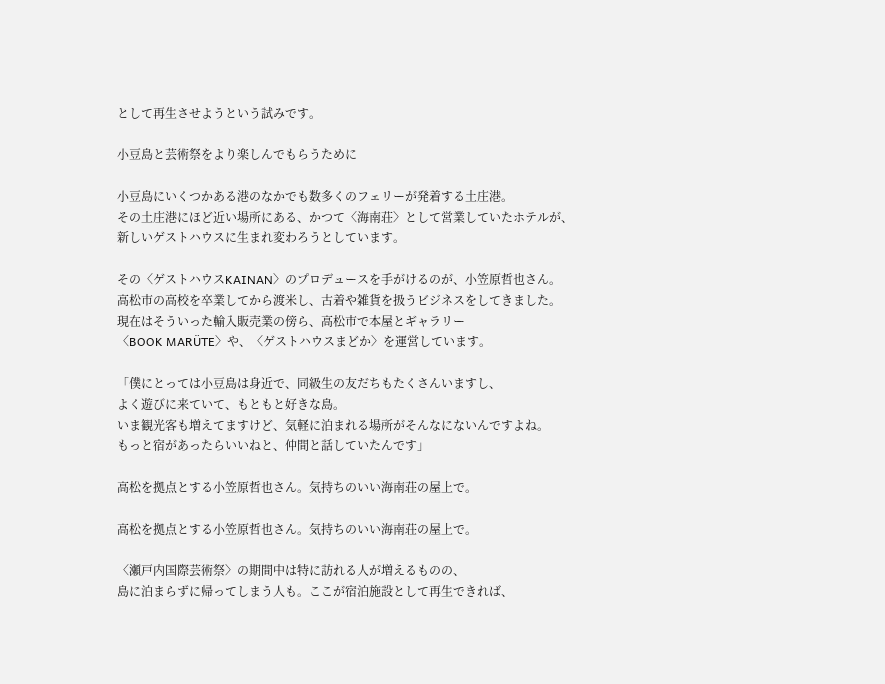として再生させようという試みです。

小豆島と芸術祭をより楽しんでもらうために

小豆島にいくつかある港のなかでも数多くのフェリーが発着する土庄港。
その土庄港にほど近い場所にある、かつて〈海南荘〉として営業していたホテルが、
新しいゲストハウスに生まれ変わろうとしています。

その〈ゲストハウスKAINAN〉のプロデュースを手がけるのが、小笠原哲也さん。
高松市の高校を卒業してから渡米し、古着や雑貨を扱うビジネスをしてきました。
現在はそういった輸入販売業の傍ら、高松市で本屋とギャラリー
〈BOOK MARÜTE〉や、〈ゲストハウスまどか〉を運営しています。

「僕にとっては小豆島は身近で、同級生の友だちもたくさんいますし、
よく遊びに来ていて、もともと好きな島。
いま観光客も増えてますけど、気軽に泊まれる場所がそんなにないんですよね。
もっと宿があったらいいねと、仲間と話していたんです」

高松を拠点とする小笠原哲也さん。気持ちのいい海南荘の屋上で。

高松を拠点とする小笠原哲也さん。気持ちのいい海南荘の屋上で。

〈瀬戸内国際芸術祭〉の期間中は特に訪れる人が増えるものの、
島に泊まらずに帰ってしまう人も。ここが宿泊施設として再生できれば、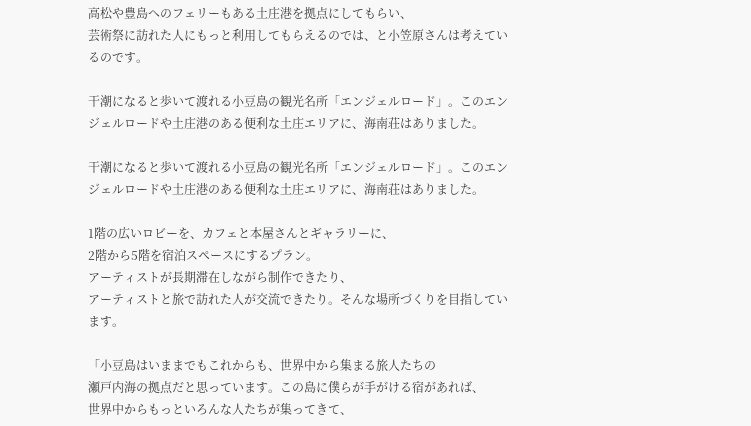高松や豊島へのフェリーもある土庄港を拠点にしてもらい、
芸術祭に訪れた人にもっと利用してもらえるのでは、と小笠原さんは考えているのです。

干潮になると歩いて渡れる小豆島の観光名所「エンジェルロード」。このエンジェルロードや土庄港のある便利な土庄エリアに、海南荘はありました。

干潮になると歩いて渡れる小豆島の観光名所「エンジェルロード」。このエンジェルロードや土庄港のある便利な土庄エリアに、海南荘はありました。

1階の広いロビーを、カフェと本屋さんとギャラリーに、
2階から5階を宿泊スペースにするプラン。
アーティストが長期滞在しながら制作できたり、
アーティストと旅で訪れた人が交流できたり。そんな場所づくりを目指しています。

「小豆島はいままでもこれからも、世界中から集まる旅人たちの
瀬戸内海の拠点だと思っています。この島に僕らが手がける宿があれば、
世界中からもっといろんな人たちが集ってきて、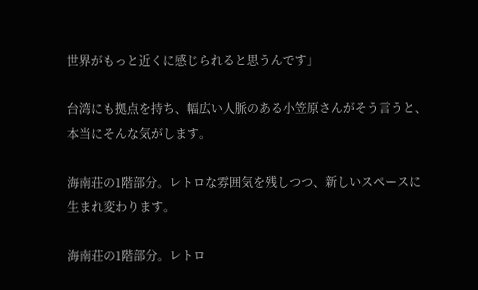世界がもっと近くに感じられると思うんです」

台湾にも拠点を持ち、幅広い人脈のある小笠原さんがそう言うと、
本当にそんな気がします。

海南荘の1階部分。レトロな雰囲気を残しつつ、新しいスペースに生まれ変わります。

海南荘の1階部分。レトロ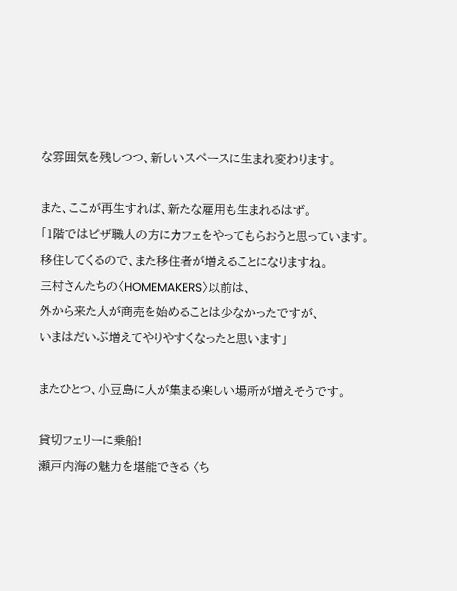な雰囲気を残しつつ、新しいスペースに生まれ変わります。

また、ここが再生すれば、新たな雇用も生まれるはず。
「1階ではピザ職人の方にカフェをやってもらおうと思っています。
移住してくるので、また移住者が増えることになりますね。
三村さんたちの〈HOMEMAKERS〉以前は、
外から来た人が商売を始めることは少なかったですが、
いまはだいぶ増えてやりやすくなったと思います」

またひとつ、小豆島に人が集まる楽しい場所が増えそうです。

貸切フェリーに乗船!
瀬戸内海の魅力を堪能できる 〈ち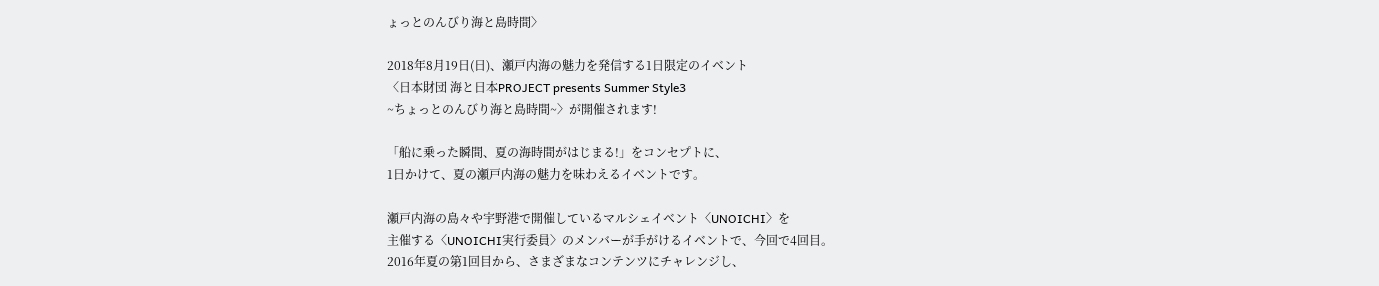ょっとのんびり海と島時間〉

2018年8月19日(日)、瀬戸内海の魅力を発信する1日限定のイベント
〈日本財団 海と日本PROJECT presents Summer Style3
~ちょっとのんびり海と島時間~〉が開催されます!

「船に乗った瞬間、夏の海時間がはじまる!」をコンセプトに、
1日かけて、夏の瀬戸内海の魅力を味わえるイベントです。

瀬戸内海の島々や宇野港で開催しているマルシェイベント〈UNOICHI〉を
主催する〈UNOICHI実行委員〉のメンバーが手がけるイベントで、今回で4回目。
2016年夏の第1回目から、さまざまなコンテンツにチャレンジし、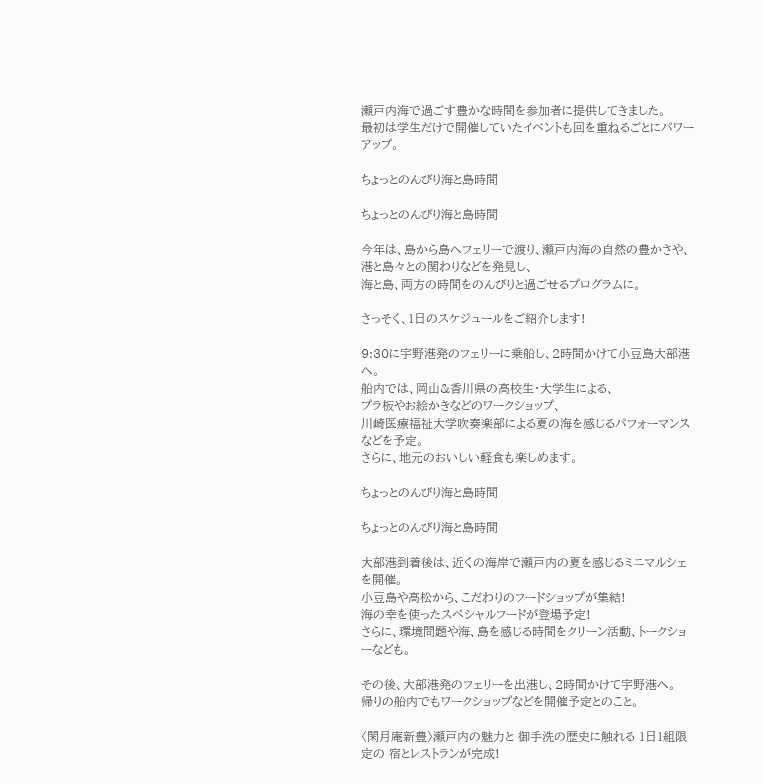瀬戸内海で過ごす豊かな時間を参加者に提供してきました。
最初は学生だけで開催していたイベントも回を重ねるごとにパワーアップ。

ちょっとのんびり海と島時間

ちょっとのんびり海と島時間

今年は、島から島へフェリーで渡り、瀬戸内海の自然の豊かさや、
港と島々との関わりなどを発見し、
海と島、両方の時間をのんびりと過ごせるプログラムに。

さっそく、1日のスケジュールをご紹介します!

9:30に宇野港発のフェリーに乗船し、2時間かけて小豆島大部港へ。
船内では、岡山&香川県の高校生・大学生による、
プラ板やお絵かきなどのワークショップ、
川崎医療福祉大学吹奏楽部による夏の海を感じるパフォーマンスなどを予定。
さらに、地元のおいしい軽食も楽しめます。

ちょっとのんびり海と島時間

ちょっとのんびり海と島時間

大部港到着後は、近くの海岸で瀬戸内の夏を感じるミニマルシェを開催。
小豆島や高松から、こだわりのフードショップが集結!
海の幸を使ったスペシャルフードが登場予定!
さらに、環境問題や海、島を感じる時間をクリーン活動、トークショーなども。

その後、大部港発のフェリーを出港し、2時間かけて宇野港へ。
帰りの船内でもワークショップなどを開催予定とのこと。

〈閑月庵新豊〉瀬戸内の魅力と 御手洗の歴史に触れる 1日1組限定の 宿とレストランが完成!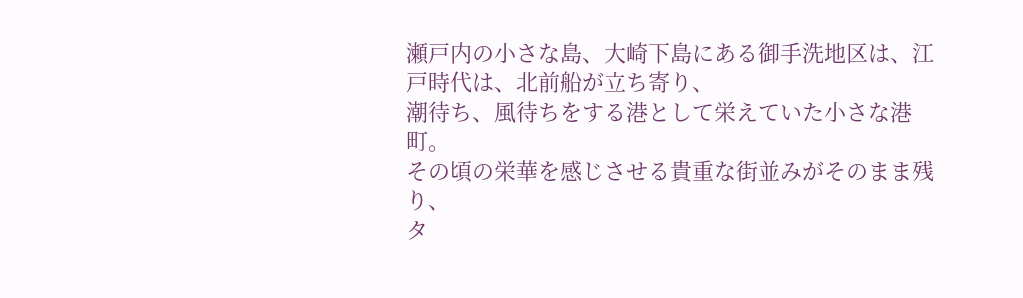瀬戸内の小さな島、大崎下島にある御手洗地区は、江戸時代は、北前船が立ち寄り、
潮待ち、風待ちをする港として栄えていた小さな港町。
その頃の栄華を感じさせる貴重な街並みがそのまま残り、
タ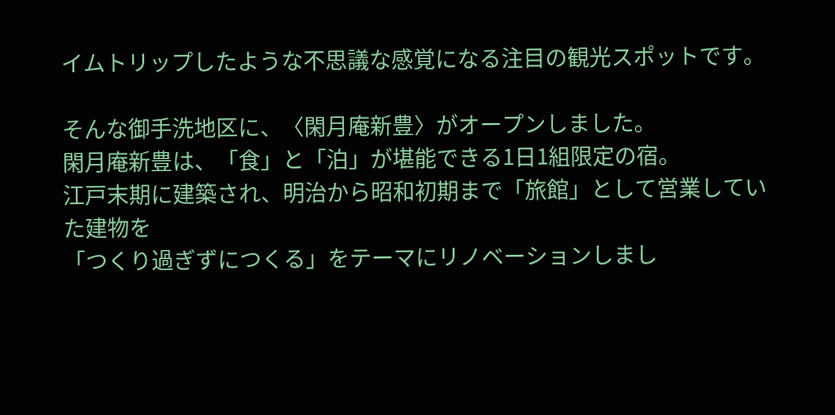イムトリップしたような不思議な感覚になる注目の観光スポットです。

そんな御手洗地区に、〈閑月庵新豊〉がオープンしました。
閑月庵新豊は、「食」と「泊」が堪能できる1日1組限定の宿。
江戸末期に建築され、明治から昭和初期まで「旅館」として営業していた建物を
「つくり過ぎずにつくる」をテーマにリノベーションしまし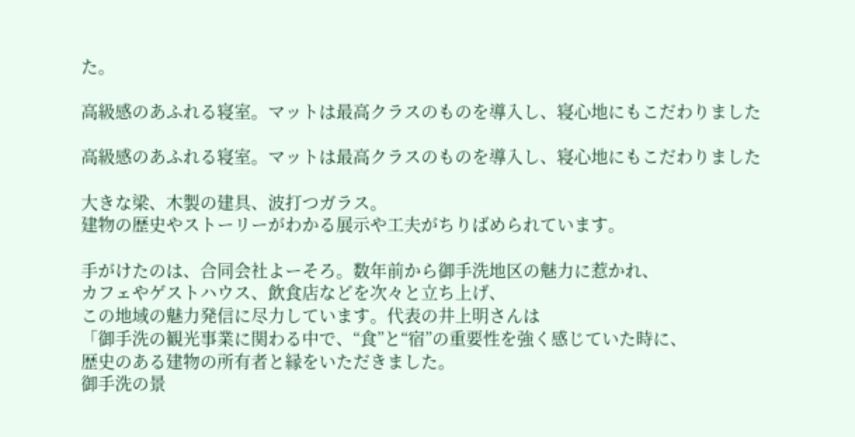た。

高級感のあふれる寝室。マットは最高クラスのものを導入し、寝心地にもこだわりました

高級感のあふれる寝室。マットは最高クラスのものを導入し、寝心地にもこだわりました

大きな梁、木製の建具、波打つガラス。
建物の歴史やストーリーがわかる展示や工夫がちりばめられています。

手がけたのは、合同会社よーそろ。数年前から御手洗地区の魅力に惹かれ、
カフェやゲストハウス、飲食店などを次々と立ち上げ、
この地域の魅力発信に尽力しています。代表の井上明さんは
「御手洗の観光事業に関わる中で、“食”と“宿”の重要性を強く感じていた時に、
歴史のある建物の所有者と縁をいただきました。
御手洗の景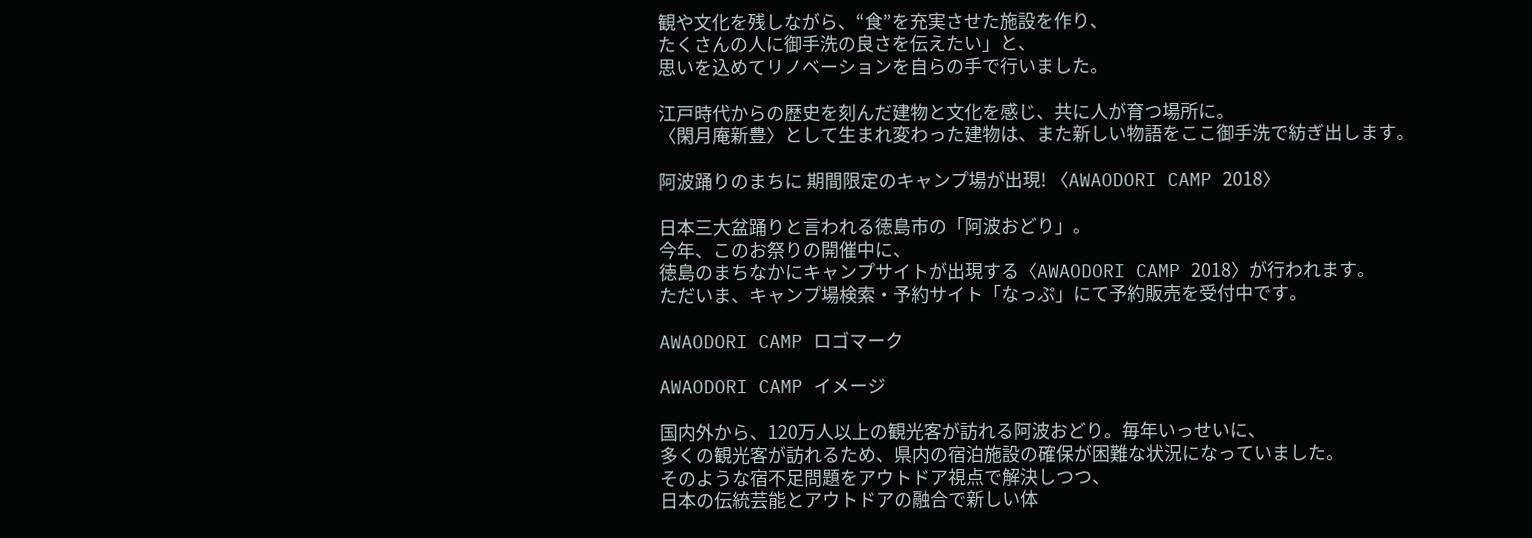観や文化を残しながら、“食”を充実させた施設を作り、
たくさんの人に御手洗の良さを伝えたい」と、
思いを込めてリノベーションを自らの手で行いました。

江戸時代からの歴史を刻んだ建物と文化を感じ、共に人が育つ場所に。
〈閑月庵新豊〉として生まれ変わった建物は、また新しい物語をここ御手洗で紡ぎ出します。

阿波踊りのまちに 期間限定のキャンプ場が出現! 〈AWAODORI CAMP 2018〉

日本三大盆踊りと言われる徳島市の「阿波おどり」。
今年、このお祭りの開催中に、
徳島のまちなかにキャンプサイトが出現する〈AWAODORI CAMP 2018〉が行われます。
ただいま、キャンプ場検索・予約サイト「なっぷ」にて予約販売を受付中です。

AWAODORI CAMP ロゴマーク

AWAODORI CAMP イメージ

国内外から、120万人以上の観光客が訪れる阿波おどり。毎年いっせいに、
多くの観光客が訪れるため、県内の宿泊施設の確保が困難な状況になっていました。
そのような宿不足問題をアウトドア視点で解決しつつ、
日本の伝統芸能とアウトドアの融合で新しい体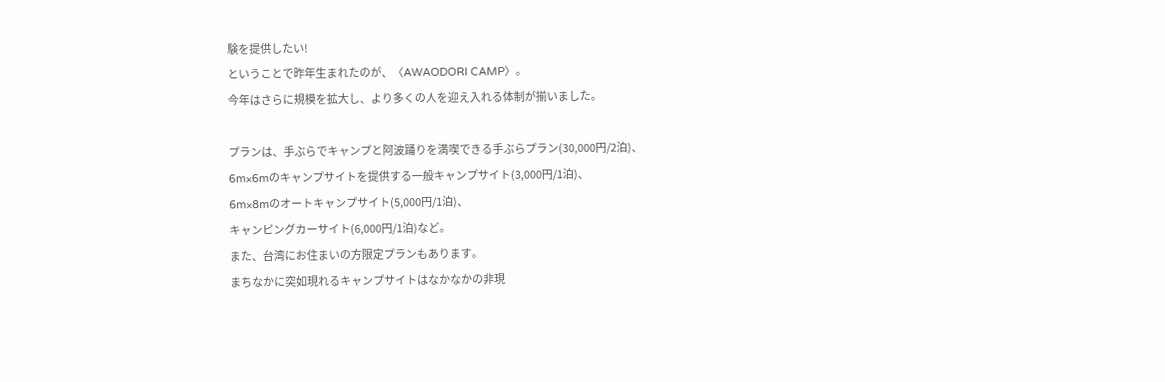験を提供したい!
ということで昨年生まれたのが、〈AWAODORI CAMP〉。
今年はさらに規模を拡大し、より多くの人を迎え入れる体制が揃いました。

プランは、手ぶらでキャンプと阿波踊りを満喫できる手ぶらプラン(30,000円/2泊)、
6m×6mのキャンプサイトを提供する一般キャンプサイト(3,000円/1泊)、
6m×8mのオートキャンプサイト(5,000円/1泊)、
キャンピングカーサイト(6,000円/1泊)など。
また、台湾にお住まいの方限定プランもあります。
まちなかに突如現れるキャンプサイトはなかなかの非現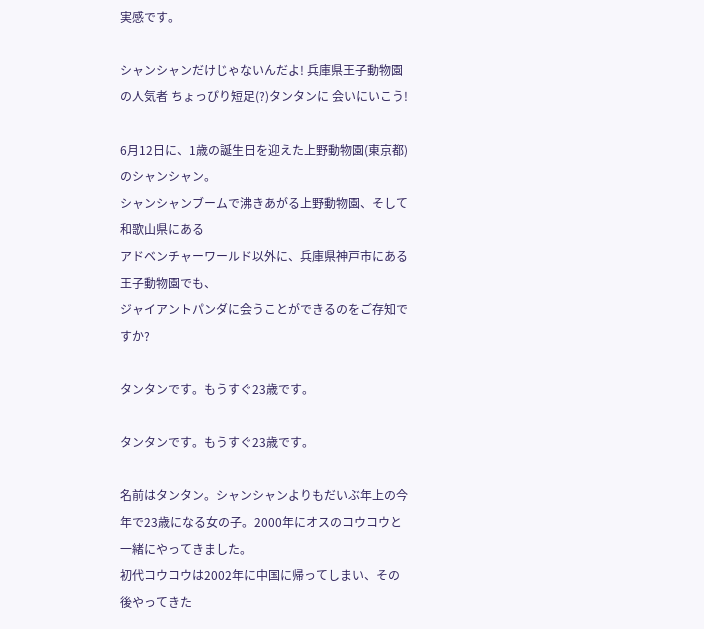実感です。

シャンシャンだけじゃないんだよ! 兵庫県王子動物園の人気者 ちょっぴり短足(?)タンタンに 会いにいこう!

6月12日に、1歳の誕生日を迎えた上野動物園(東京都)のシャンシャン。
シャンシャンブームで沸きあがる上野動物園、そして和歌山県にある
アドベンチャーワールド以外に、兵庫県神戸市にある王子動物園でも、
ジャイアントパンダに会うことができるのをご存知ですか?

タンタンです。もうすぐ23歳です。

タンタンです。もうすぐ23歳です。

名前はタンタン。シャンシャンよりもだいぶ年上の今年で23歳になる女の子。2000年にオスのコウコウと一緒にやってきました。
初代コウコウは2002年に中国に帰ってしまい、その後やってきた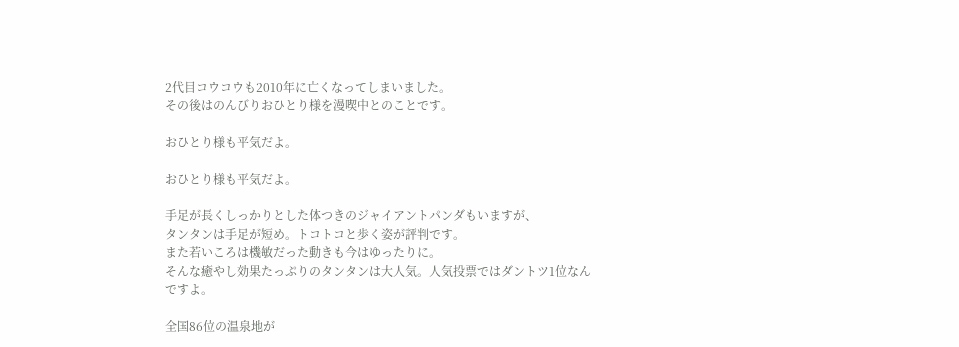2代目コウコウも2010年に亡くなってしまいました。
その後はのんびりおひとり様を漫喫中とのことです。

おひとり様も平気だよ。

おひとり様も平気だよ。

手足が長くしっかりとした体つきのジャイアントパンダもいますが、
タンタンは手足が短め。トコトコと歩く姿が評判です。
また若いころは機敏だった動きも今はゆったりに。
そんな癒やし効果たっぷりのタンタンは大人気。人気投票ではダントツ1位なんですよ。

全国86位の温泉地が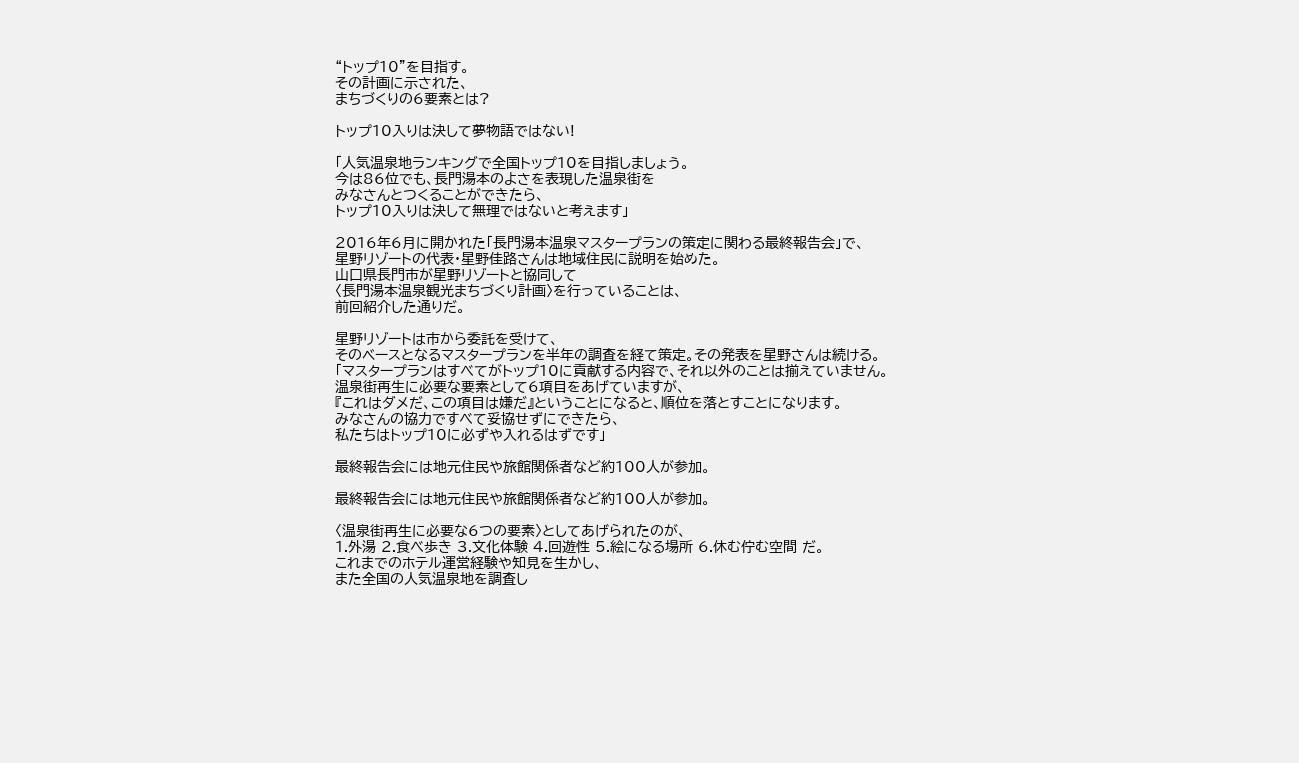“トップ10”を目指す。
その計画に示された、
まちづくりの6要素とは?

トップ10入りは決して夢物語ではない!

「人気温泉地ランキングで全国トップ10を目指しましょう。
今は86位でも、長門湯本のよさを表現した温泉街を
みなさんとつくることができたら、
トップ10入りは決して無理ではないと考えます」

2016年6月に開かれた「長門湯本温泉マスタープランの策定に関わる最終報告会」で、
星野リゾートの代表・星野佳路さんは地域住民に説明を始めた。
山口県長門市が星野リゾートと協同して
〈長門湯本温泉観光まちづくり計画〉を行っていることは、
前回紹介した通りだ。

星野リゾートは市から委託を受けて、
そのベースとなるマスタープランを半年の調査を経て策定。その発表を星野さんは続ける。
「マスタープランはすべてがトップ10に貢献する内容で、それ以外のことは揃えていません。
温泉街再生に必要な要素として6項目をあげていますが、
『これはダメだ、この項目は嫌だ』ということになると、順位を落とすことになります。
みなさんの協力ですべて妥協せずにできたら、
私たちはトップ10に必ずや入れるはずです」

最終報告会には地元住民や旅館関係者など約100人が参加。

最終報告会には地元住民や旅館関係者など約100人が参加。

〈温泉街再生に必要な6つの要素〉としてあげられたのが、
1.外湯 2.食べ歩き 3.文化体験 4.回遊性 5.絵になる場所 6.休む佇む空間 だ。
これまでのホテル運営経験や知見を生かし、
また全国の人気温泉地を調査し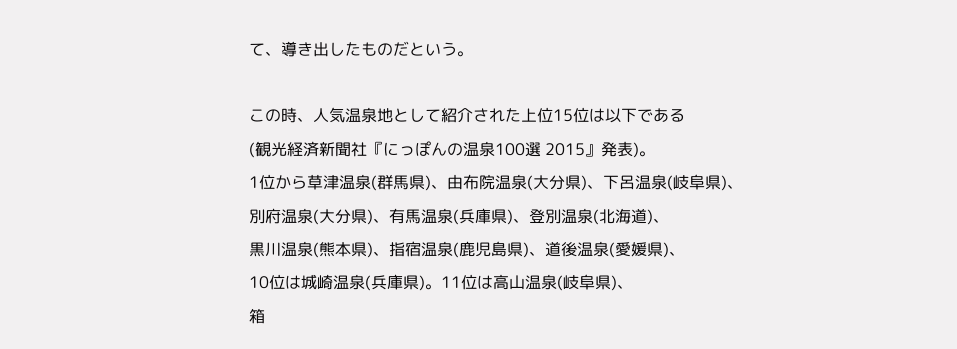て、導き出したものだという。

この時、人気温泉地として紹介された上位15位は以下である
(観光経済新聞社『にっぽんの温泉100選 2015』発表)。
1位から草津温泉(群馬県)、由布院温泉(大分県)、下呂温泉(岐阜県)、
別府温泉(大分県)、有馬温泉(兵庫県)、登別温泉(北海道)、
黒川温泉(熊本県)、指宿温泉(鹿児島県)、道後温泉(愛媛県)、
10位は城崎温泉(兵庫県)。11位は高山温泉(岐阜県)、
箱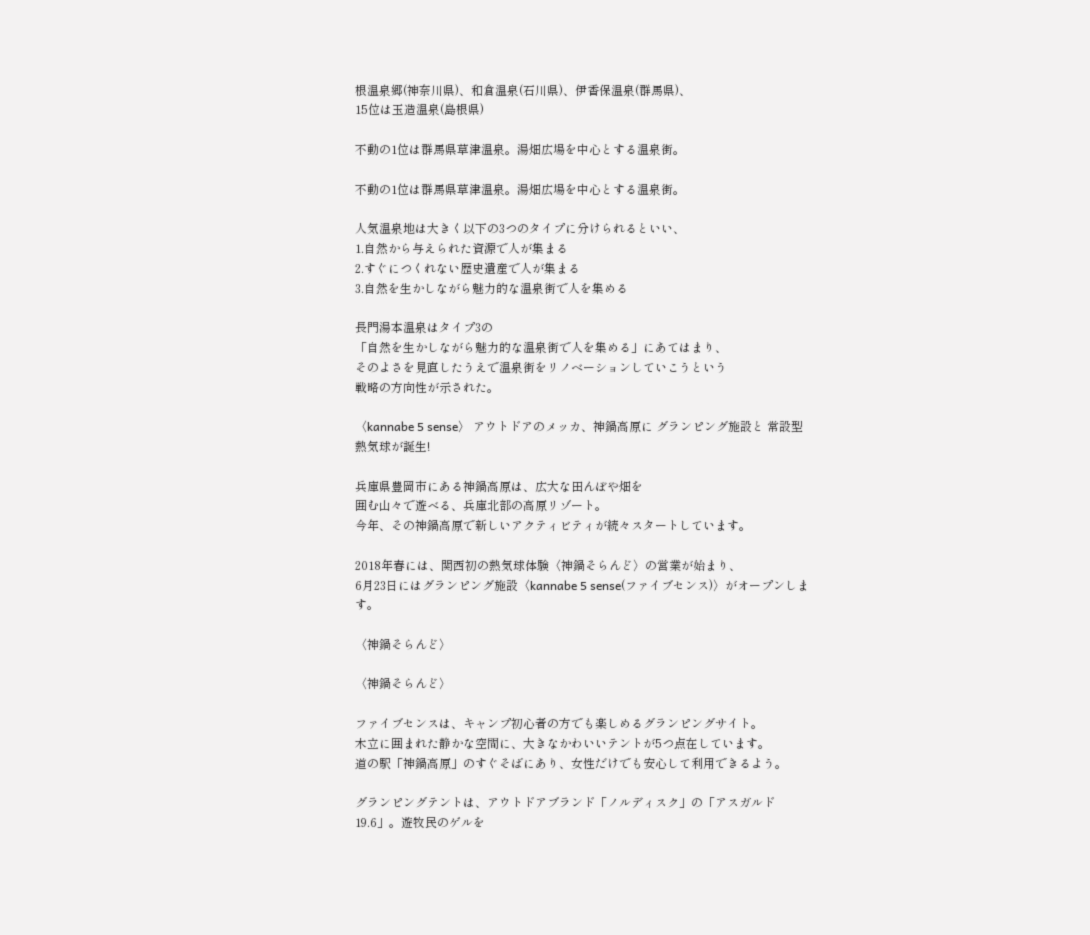根温泉郷(神奈川県)、和倉温泉(石川県)、伊香保温泉(群馬県)、
15位は玉造温泉(島根県)

不動の1位は群馬県草津温泉。湯畑広場を中心とする温泉街。

不動の1位は群馬県草津温泉。湯畑広場を中心とする温泉街。

人気温泉地は大きく以下の3つのタイプに分けられるといい、
1.自然から与えられた資源で人が集まる
2.すぐにつくれない歴史遺産で人が集まる
3.自然を生かしながら魅力的な温泉街で人を集める

長門湯本温泉はタイプ3の
「自然を生かしながら魅力的な温泉街で人を集める」にあてはまり、
そのよさを見直したうえで温泉街をリノベーションしていこうという
戦略の方向性が示された。

〈kannabe 5 sense〉 アウトドアのメッカ、神鍋高原に グランピング施設と 常設型熱気球が誕生!

兵庫県豊岡市にある神鍋高原は、広大な田んぼや畑を
囲む山々で遊べる、兵庫北部の高原リゾート。
今年、その神鍋高原で新しいアクティビティが続々スタートしています。

2018年春には、関西初の熱気球体験〈神鍋そらんど〉の営業が始まり、
6月23日にはグランピング施設〈kannabe 5 sense(ファイブセンス)〉がオープンします。

〈神鍋そらんど〉

〈神鍋そらんど〉

ファイブセンスは、キャンプ初心者の方でも楽しめるグランピングサイト。
木立に囲まれた静かな空間に、大きなかわいいテントが5つ点在しています。
道の駅「神鍋高原」のすぐそばにあり、女性だけでも安心して利用できるよう。

グランピングテントは、アウトドアブランド「ノルディスク」の「アスガルド19.6」。遊牧民のゲルを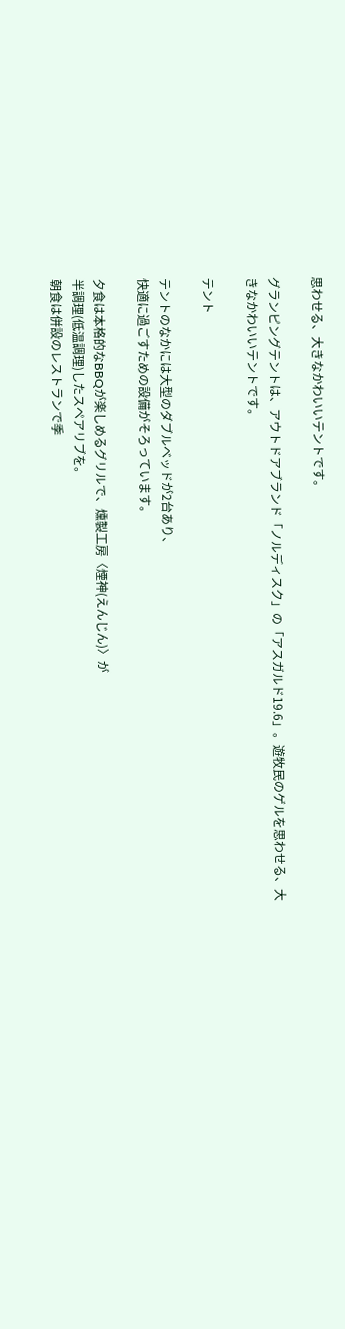思わせる、大きなかわいいテントです。

グランピングテントは、アウトドアブランド「ノルディスク」の「アスガルド19.6」。遊牧民のゲルを思わせる、大きなかわいいテントです。

テント

テントのなかには大型のダブルベッドが2台あり、
快適に過ごすための設備がそろっています。

夕食は本格的なBBQが楽しめるグリルで、燻製工房〈煙神(えんじん)〉が
半調理(低温調理)したスペアリブを。
朝食は併設のレストランで季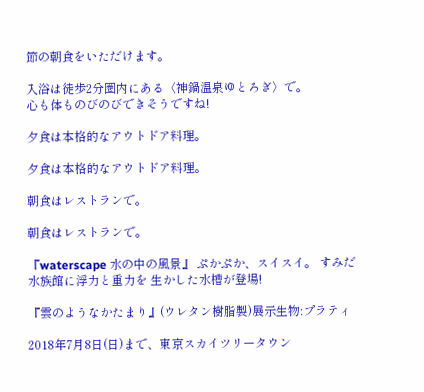節の朝食をいただけます。

入浴は徒歩2分圏内にある〈神鍋温泉ゆとろぎ〉で。
心も体ものびのびできそうですね!

夕食は本格的なアウトドア料理。

夕食は本格的なアウトドア料理。

朝食はレストランで。

朝食はレストランで。

『waterscape 水の中の風景』 ぷかぷか、スイスイ。 すみだ水族館に浮力と重力を 生かした水槽が登場!

『雲のようなかたまり』(ウレタン樹脂製)展示生物:プラティ

2018年7月8日(日)まで、東京スカイツリータウン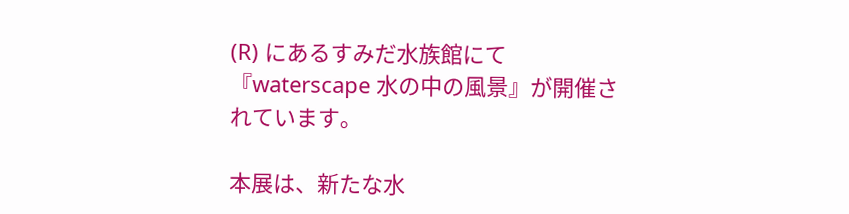(R) にあるすみだ水族館にて
『waterscape 水の中の風景』が開催されています。

本展は、新たな水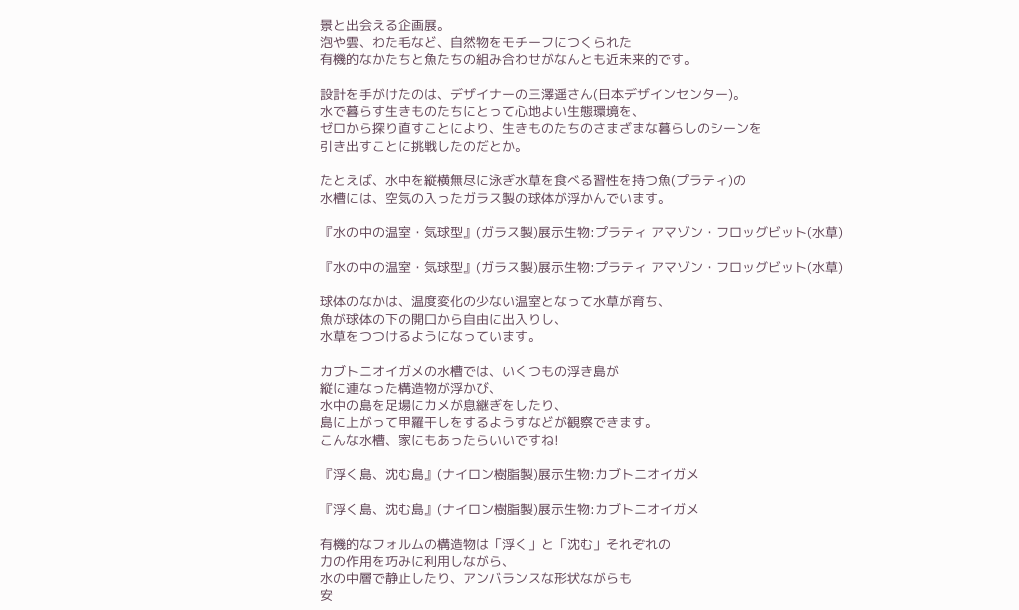景と出会える企画展。
泡や雲、わた毛など、自然物をモチーフにつくられた
有機的なかたちと魚たちの組み合わせがなんとも近未来的です。

設計を手がけたのは、デザイナーの三澤遥さん(日本デザインセンター)。
水で暮らす生きものたちにとって心地よい生態環境を、
ゼロから探り直すことにより、生きものたちのさまざまな暮らしのシーンを
引き出すことに挑戦したのだとか。

たとえば、水中を縦横無尽に泳ぎ水草を食べる習性を持つ魚(プラティ)の
水槽には、空気の入ったガラス製の球体が浮かんでいます。

『水の中の温室・気球型』(ガラス製)展示生物:プラティ アマゾン・フロッグビット(水草)

『水の中の温室・気球型』(ガラス製)展示生物:プラティ アマゾン・フロッグビット(水草)

球体のなかは、温度変化の少ない温室となって水草が育ち、
魚が球体の下の開口から自由に出入りし、
水草をつつけるようになっています。

カブトニオイガメの水槽では、いくつもの浮き島が
縦に連なった構造物が浮かび、
水中の島を足場にカメが息継ぎをしたり、
島に上がって甲羅干しをするようすなどが観察できます。
こんな水槽、家にもあったらいいですね!

『浮く島、沈む島』(ナイロン樹脂製)展示生物:カブトニオイガメ

『浮く島、沈む島』(ナイロン樹脂製)展示生物:カブトニオイガメ

有機的なフォルムの構造物は「浮く」と「沈む」それぞれの
力の作用を巧みに利用しながら、
水の中層で静止したり、アンバランスな形状ながらも
安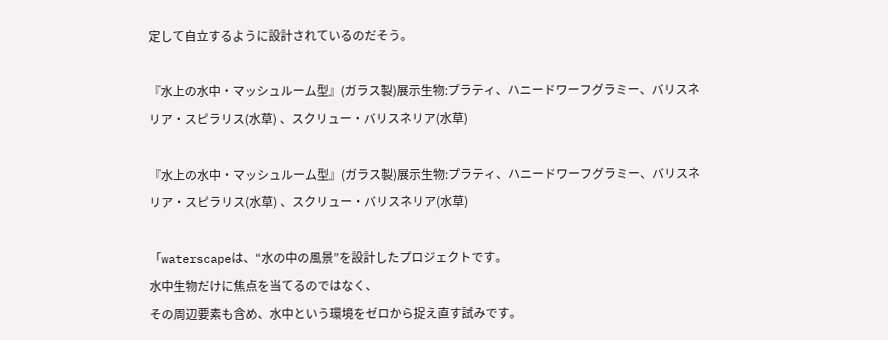定して自立するように設計されているのだそう。

『水上の水中・マッシュルーム型』(ガラス製)展示生物:プラティ、ハニードワーフグラミー、バリスネリア・スピラリス(水草) 、スクリュー・バリスネリア(水草)

『水上の水中・マッシュルーム型』(ガラス製)展示生物:プラティ、ハニードワーフグラミー、バリスネリア・スピラリス(水草) 、スクリュー・バリスネリア(水草)

「waterscapeは、“水の中の風景”を設計したプロジェクトです。
水中生物だけに焦点を当てるのではなく、
その周辺要素も含め、水中という環境をゼロから捉え直す試みです。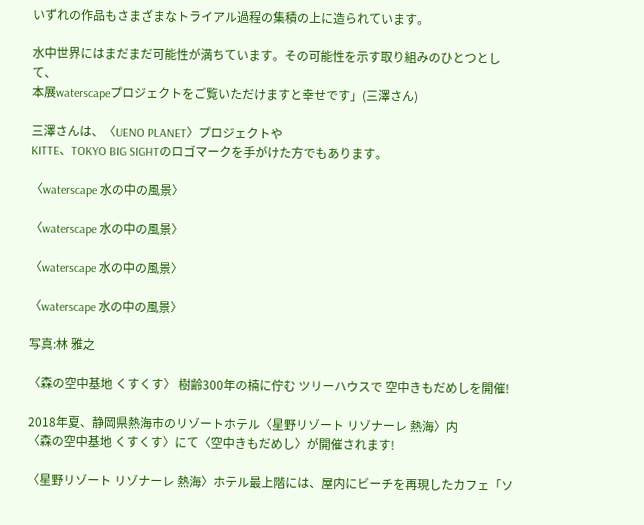いずれの作品もさまざまなトライアル過程の集積の上に造られています。

水中世界にはまだまだ可能性が満ちています。その可能性を示す取り組みのひとつとして、
本展waterscapeプロジェクトをご覧いただけますと幸せです」(三澤さん)

三澤さんは、〈UENO PLANET〉プロジェクトや
KITTE、TOKYO BIG SIGHTのロゴマークを手がけた方でもあります。

〈waterscape 水の中の風景〉

〈waterscape 水の中の風景〉

〈waterscape 水の中の風景〉

〈waterscape 水の中の風景〉

写真:林 雅之

〈森の空中基地 くすくす〉 樹齢300年の楠に佇む ツリーハウスで 空中きもだめしを開催!

2018年夏、静岡県熱海市のリゾートホテル〈星野リゾート リゾナーレ 熱海〉内
〈森の空中基地 くすくす〉にて〈空中きもだめし〉が開催されます!

〈星野リゾート リゾナーレ 熱海〉ホテル最上階には、屋内にビーチを再現したカフェ「ソ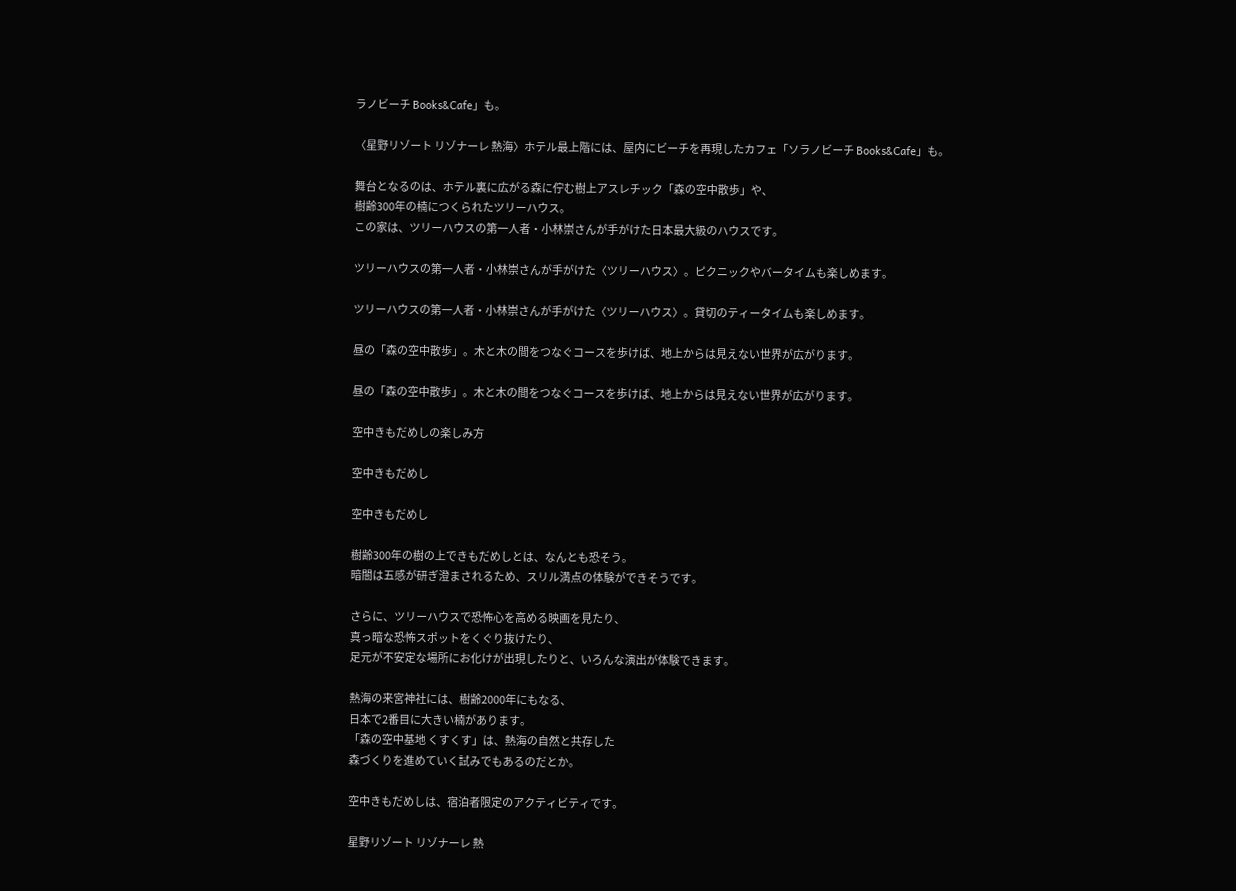ラノビーチ Books&Cafe」も。

〈星野リゾート リゾナーレ 熱海〉ホテル最上階には、屋内にビーチを再現したカフェ「ソラノビーチ Books&Cafe」も。

舞台となるのは、ホテル裏に広がる森に佇む樹上アスレチック「森の空中散歩」や、
樹齢300年の楠につくられたツリーハウス。
この家は、ツリーハウスの第一人者・小林崇さんが手がけた日本最大級のハウスです。

ツリーハウスの第一人者・小林崇さんが手がけた〈ツリーハウス〉。ピクニックやバータイムも楽しめます。

ツリーハウスの第一人者・小林崇さんが手がけた〈ツリーハウス〉。貸切のティータイムも楽しめます。

昼の「森の空中散歩」。木と木の間をつなぐコースを歩けば、地上からは見えない世界が広がります。

昼の「森の空中散歩」。木と木の間をつなぐコースを歩けば、地上からは見えない世界が広がります。

空中きもだめしの楽しみ方

空中きもだめし

空中きもだめし

樹齢300年の樹の上できもだめしとは、なんとも恐そう。
暗闇は五感が研ぎ澄まされるため、スリル満点の体験ができそうです。

さらに、ツリーハウスで恐怖心を高める映画を見たり、
真っ暗な恐怖スポットをくぐり抜けたり、
足元が不安定な場所にお化けが出現したりと、いろんな演出が体験できます。

熱海の来宮神社には、樹齢2000年にもなる、
日本で2番目に大きい楠があります。
「森の空中基地 くすくす」は、熱海の自然と共存した
森づくりを進めていく試みでもあるのだとか。

空中きもだめしは、宿泊者限定のアクティビティです。

星野リゾート リゾナーレ 熱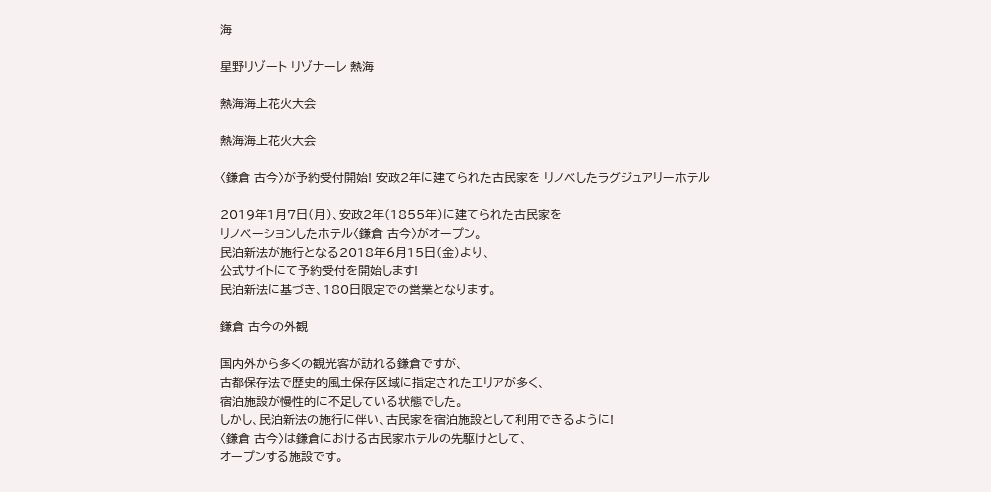海

星野リゾート リゾナーレ 熱海

熱海海上花火大会

熱海海上花火大会

〈鎌倉 古今〉が予約受付開始! 安政2年に建てられた古民家を リノベしたラグジュアリーホテル

2019年1月7日(月)、安政2年(1855年)に建てられた古民家を
リノベーションしたホテル〈鎌倉 古今〉がオープン。
民泊新法が施行となる2018年6月15日(金)より、
公式サイトにて予約受付を開始します!
民泊新法に基づき、180日限定での営業となります。

鎌倉 古今の外観

国内外から多くの観光客が訪れる鎌倉ですが、
古都保存法で歴史的風土保存区域に指定されたエリアが多く、
宿泊施設が慢性的に不足している状態でした。
しかし、民泊新法の施行に伴い、古民家を宿泊施設として利用できるように!
〈鎌倉 古今〉は鎌倉における古民家ホテルの先駆けとして、
オープンする施設です。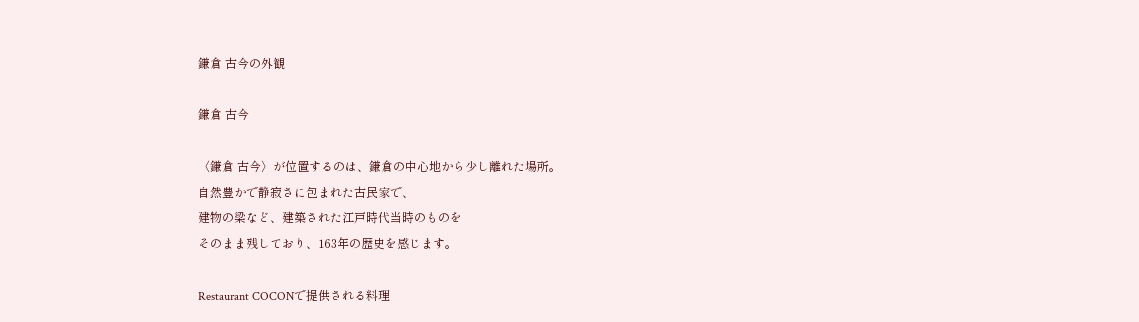鎌倉 古今の外観

鎌倉 古今

〈鎌倉 古今〉が位置するのは、鎌倉の中心地から少し離れた場所。
自然豊かで静寂さに包まれた古民家で、
建物の梁など、建築された江戸時代当時のものを
そのまま残しており、163年の歴史を感じます。

Restaurant COCONで提供される料理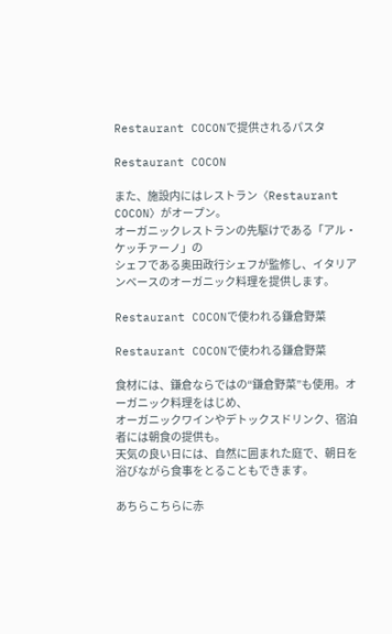Restaurant COCONで提供されるパスタ

Restaurant COCON

また、施設内にはレストラン〈Restaurant COCON〉がオープン。
オーガニックレストランの先駆けである「アル・ケッチァーノ」の
シェフである奥田政行シェフが監修し、イタリアンベースのオーガニック料理を提供します。

Restaurant COCONで使われる鎌倉野菜

Restaurant COCONで使われる鎌倉野菜

食材には、鎌倉ならではの“鎌倉野菜”も使用。オーガニック料理をはじめ、
オーガニックワインやデトックスドリンク、宿泊者には朝食の提供も。
天気の良い日には、自然に囲まれた庭で、朝日を浴びながら食事をとることもできます。

あちらこちらに赤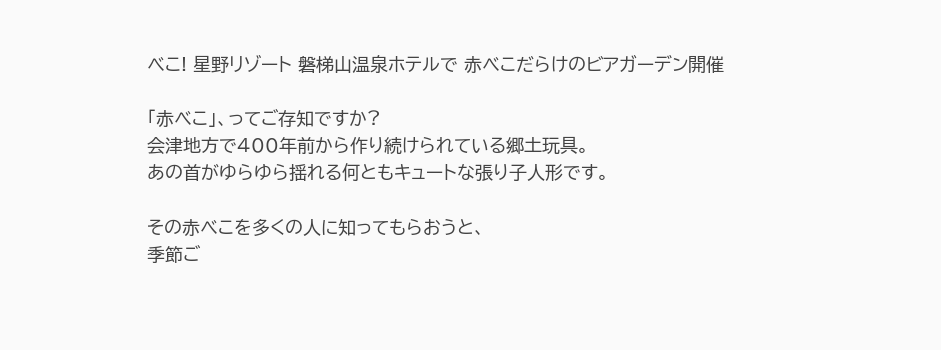べこ! 星野リゾート 磐梯山温泉ホテルで 赤べこだらけのビアガーデン開催

「赤べこ」、ってご存知ですか?
会津地方で400年前から作り続けられている郷土玩具。
あの首がゆらゆら揺れる何ともキュートな張り子人形です。

その赤べこを多くの人に知ってもらおうと、
季節ご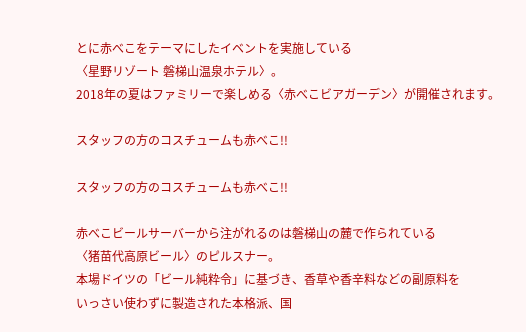とに赤べこをテーマにしたイベントを実施している
〈星野リゾート 磐梯山温泉ホテル〉。
2018年の夏はファミリーで楽しめる〈赤べこビアガーデン〉が開催されます。

スタッフの方のコスチュームも赤べこ!!

スタッフの方のコスチュームも赤べこ!!

赤べこビールサーバーから注がれるのは磐梯山の麓で作られている
〈猪苗代高原ビール〉のピルスナー。
本場ドイツの「ビール純粋令」に基づき、香草や香辛料などの副原料を
いっさい使わずに製造された本格派、国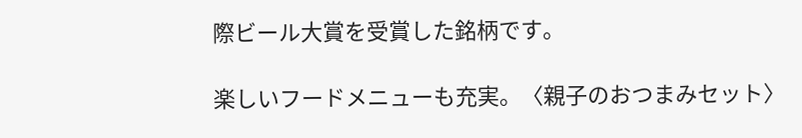際ビール大賞を受賞した銘柄です。

楽しいフードメニューも充実。〈親子のおつまみセット〉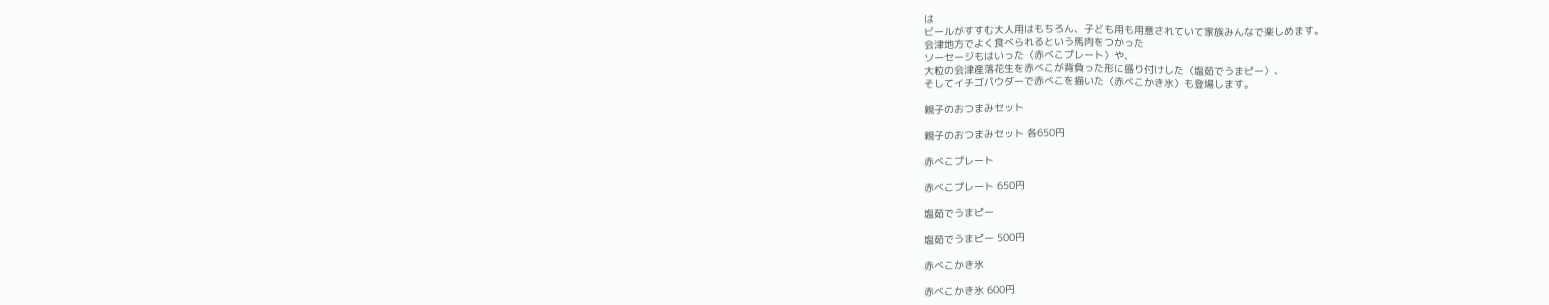は
ビールがすすむ大人用はもちろん、子ども用も用意されていて家族みんなで楽しめます。
会津地方でよく食べられるという馬肉をつかった
ソーセージもはいった〈赤べこプレート〉や、
大粒の会津産落花生を赤べこが背負った形に盛り付けした〈塩茹でうまピー〉、
そしてイチゴパウダーで赤べこを描いた〈赤べこかき氷〉も登場します。

親子のおつまみセット

親子のおつまみセット 各650円

赤べこプレート

赤べこプレート 650円

塩茹でうまピー

塩茹でうまピー 500円

赤べこかき氷

赤べこかき氷 600円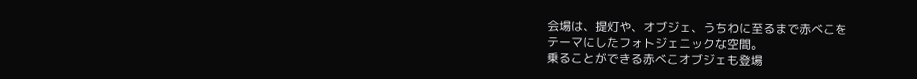会場は、提灯や、オブジェ、うちわに至るまで赤べこを
テーマにしたフォトジェニックな空間。
乗ることができる赤べこオブジェも登場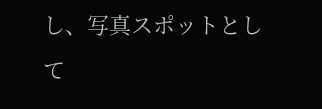し、写真スポットとして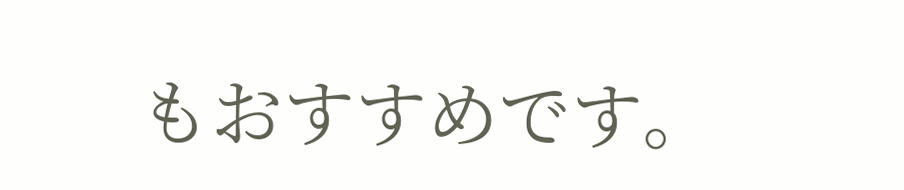もおすすめです。